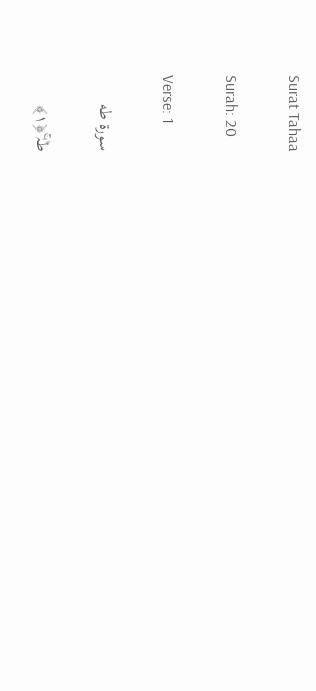Surat Tahaa

Surah: 20

Verse: 1

سورة طه

طٰہٰ ۚ﴿۱﴾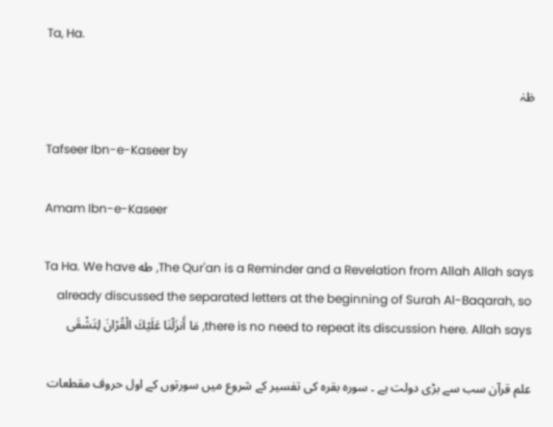Ta, Ha.

طٰہٰ

Tafseer Ibn-e-Kaseer by

Amam Ibn-e-Kaseer

The Qur'an is a Reminder and a Revelation from Allah Allah says, طه Ta Ha. We have already discussed the separated letters at the beginning of Surah Al-Baqarah, so there is no need to repeat its discussion here. Allah says, مَا أَنزَلْنَا عَلَيْكَ الْقُرْانَ لِتَشْقَى

علم قرآن سب سے بڑی دولت ہے ۔ سورہ بقرہ کی تفسیر کے شروع میں سورتوں کے اول حروف مقطعات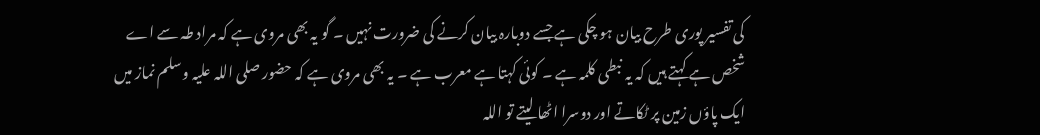کی تفسیر پوری طرح بیان ہو چکی ہے جسے دوبارہ بیان کرنے کی ضرورت نہیں ۔ گو یہ بھی مروی ہے کہ مراد طہ سے اے شخص ہے کہتے ہیں کہ یہ نبطی کلمہ ہے ۔ کوئی کہتا ہے معرب ہے ۔ یہ بھی مروی ہے کہ حضور صلی اللہ علیہ وسلم نماز میں ایک پاؤں زمین پر ٹکاتے اور دوسرا اٹھا لیتے تو اللہ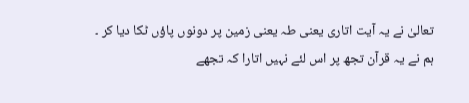تعالیٰ نے یہ آیت اتاری یعنی طہ یعنی زمین پر دونوں پاؤں ٹکا دیا کر ۔ ہم نے یہ قرآن تجھ پر اس لئے نہیں اتارا کہ تجھے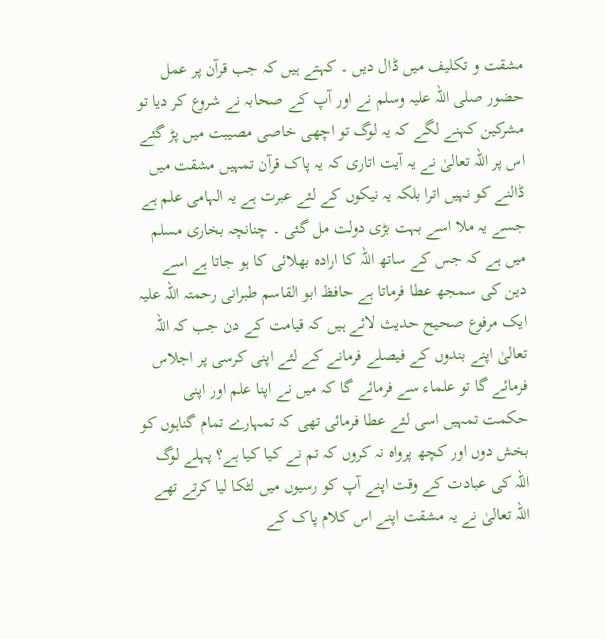مشقت و تکلیف میں ڈال دیں ۔ کہتے ہیں کہ جب قرآن پر عمل حضور صلی اللہ علیہ وسلم نے اور آپ کے صحابہ نے شروع کر دیا تو مشرکین کہنے لگے کہ یہ لوگ تو اچھی خاصی مصیبت میں پڑ گئے اس پر اللہ تعالیٰ نے یہ آیت اتاری کہ یہ پاک قرآن تمہیں مشقت میں ڈالنے کو نہیں اترا بلکہ یہ نیکوں کے لئے عبرت ہے یہ الہامی علم ہے جسے یہ ملا اسے بہت بڑی دولت مل گئی ۔ چنانچہ بخاری مسلم میں ہے کہ جس کے ساتھ اللہ کا ارادہ بھلائی کا ہو جاتا ہے اسے دین کی سمجھ عطا فرماتا ہے حافظ ابو القاسم طبرانی رحمتہ اللہ علیہ ایک مرفوع صحیح حدیث لائے ہیں کہ قیامت کے دن جب کہ اللہ تعالیٰ اپنے بندوں کے فیصلے فرمانے کے لئے اپنی کرسی پر اجلاس فرمائے گا تو علماء سے فرمائے گا کہ میں نے اپنا علم اور اپنی حکمت تمہیں اسی لئے عطا فرمائی تھی کہ تمہارے تمام گناہوں کو بخش دوں اور کچھ پرواہ نہ کروں کہ تم نے کیا کیا ہے؟ پہلے لوگ اللہ کی عبادت کے وقت اپنے آپ کو رسیوں میں لٹکا لیا کرتے تھے اللہ تعالیٰ نے یہ مشقت اپنے اس کلام پاک کے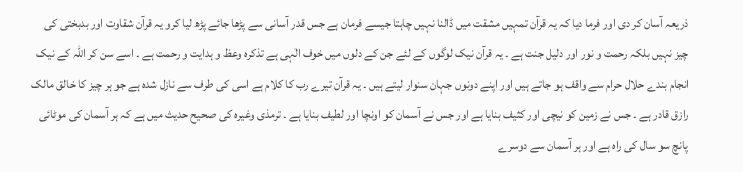ذریعہ آسان کر دی اور فرما دیا کہ یہ قرآن تمہیں مشقت میں ڈالنا نہیں چاہتا جیسے فرمان ہے جس قدر آسانی سے پڑھا جائے پڑھ لیا کرو یہ قرآن شقاوت اور بدبختی کی چیز نہیں بلکہ رحمت و نور اور دلیل جنت ہے ۔ یہ قرآن نیک لوگوں کے لئے جن کے دلوں میں خوف الٰہی ہے تذکرہ وعظ و ہدایت و رحمت ہے ۔ اسے سن کر اللہ کے نیک انجام بندے حلال حرام سے واقف ہو جاتے ہیں اور اپنے دونوں جہان سنوار لیتے ہیں ۔ یہ قرآن تیرے رب کا کلام ہے اسی کی طرف سے نازل شدہ ہے جو ہر چیز کا خالق مالک رازق قادر ہے ۔ جس نے زمین کو نیچی اور کثیف بنایا ہے اور جس نے آسمان کو اونچا اور لطیف بنایا ہے ۔ ترمذی وغیرہ کی صحیح حدیث میں ہے کہ ہر آسمان کی موٹائی پانچ سو سال کی راہ ہے اور ہر آسمان سے دوسرے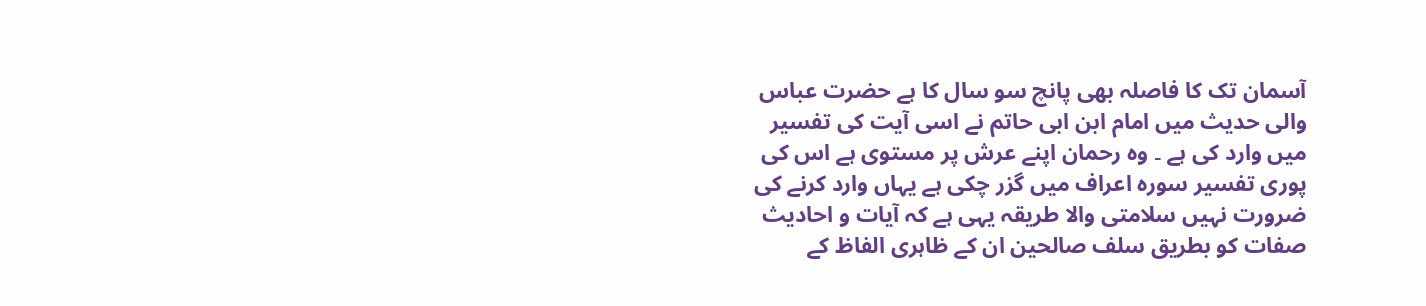آسمان تک کا فاصلہ بھی پانچ سو سال کا ہے حضرت عباس والی حدیث میں امام ابن ابی حاتم نے اسی آیت کی تفسیر میں وارد کی ہے ۔ وہ رحمان اپنے عرش پر مستوی ہے اس کی پوری تفسیر سورہ اعراف میں گزر چکی ہے یہاں وارد کرنے کی ضرورت نہیں سلامتی والا طریقہ یہی ہے کہ آیات و احادیث صفات کو بطریق سلف صالحین ان کے ظاہری الفاظ کے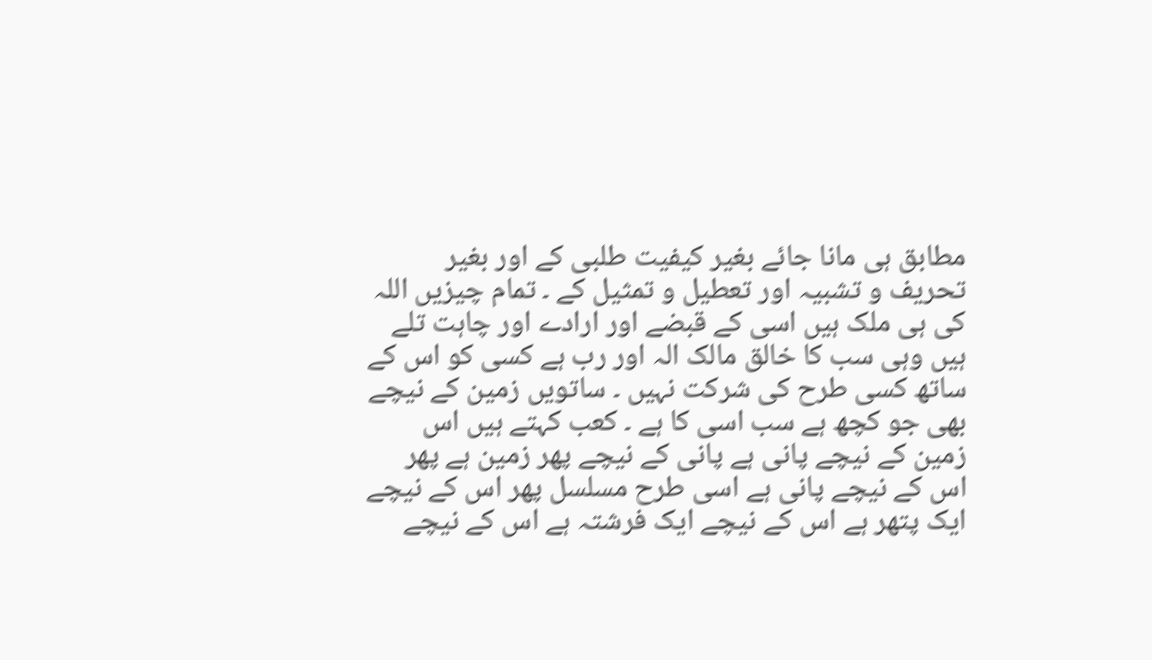مطابق ہی مانا جائے بغیر کیفیت طلبی کے اور بغیر تحریف و تشبیہ اور تعطیل و تمثیل کے ۔ تمام چیزیں اللہ کی ہی ملک ہیں اسی کے قبضے اور ارادے اور چاہت تلے ہیں وہی سب کا خالق مالک الہ اور رب ہے کسی کو اس کے ساتھ کسی طرح کی شرکت نہیں ۔ ساتویں زمین کے نیچے بھی جو کچھ ہے سب اسی کا ہے ۔ کعب کہتے ہیں اس زمین کے نیچے پانی ہے پانی کے نیچے پھر زمین ہے پھر اس کے نیچے پانی ہے اسی طرح مسلسل پھر اس کے نیچے ایک پتھر ہے اس کے نیچے ایک فرشتہ ہے اس کے نیچے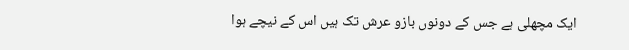ایک مچھلی ہے جس کے دونوں بازو عرش تک ہیں اس کے نیچے ہوا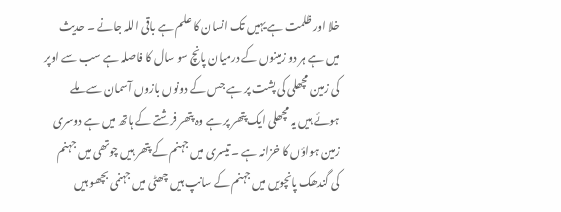خلا اور ظلمت ہے یہیں تک انسان کا علم ہے باقی اللہ جانے ۔ حدیث میں ہے ہر دو زمینوں کے درمیان پانچ سو سال کا فاصلہ ہے سب سے اوپر کی زمین مچھلی کی پشت پر ہے جس کے دونوں بازوں آسمان سے ملے ہوئے ہیں یہ مچھلی ایک پتھر پر ہے وہ پتھر فرشتے کے ہاتھ میں ہے دوسری زمین ہواؤں کا خزانہ ہے ۔ تیسری میں جہنم کے پتھر ہیں چوتھی میں جہنم کی گندھک پانچویں میں جہنم کے سانپ ہیں چھٹی میں جہنمی بچھو ہیں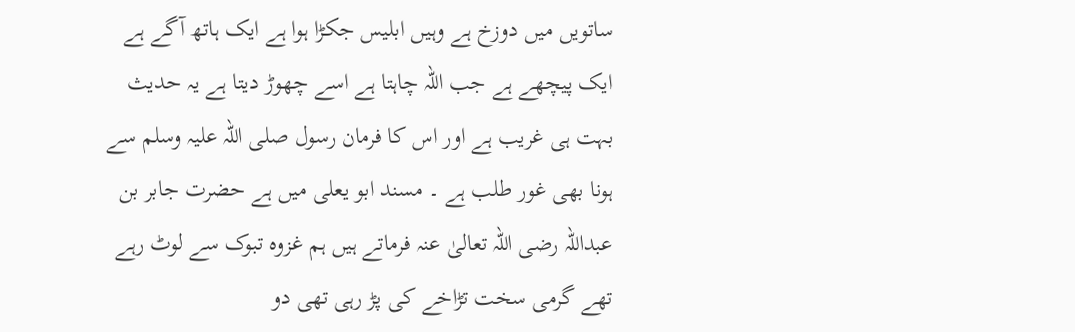ساتویں میں دوزخ ہے وہیں ابلیس جکڑا ہوا ہے ایک ہاتھ آگے ہے ایک پیچھے ہے جب اللہ چاہتا ہے اسے چھوڑ دیتا ہے یہ حدیث بہت ہی غریب ہے اور اس کا فرمان رسول صلی اللہ علیہ وسلم سے ہونا بھی غور طلب ہے ۔ مسند ابو یعلی میں ہے حضرت جابر بن عبداللہ رضی اللہ تعالیٰ عنہ فرماتے ہیں ہم غزوہ تبوک سے لوٹ رہے تھے گرمی سخت تڑاخے کی پڑ رہی تھی دو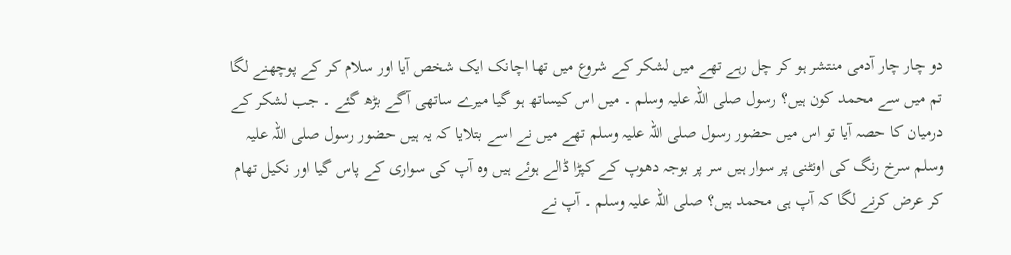دو چار چار آدمی منتشر ہو کر چل رہے تھے میں لشکر کے شروع میں تھا اچانک ایک شخص آیا اور سلام کر کے پوچھنے لگا تم میں سے محمد کون ہیں؟ رسول صلی اللہ علیہ وسلم ۔ میں اس کیساتھ ہو گیا میرے ساتھی آگے بڑھ گئے ۔ جب لشکر کے درمیان کا حصہ آیا تو اس میں حضور رسول صلی اللہ علیہ وسلم تھے میں نے اسے بتلایا کہ یہ ہیں حضور رسول صلی اللہ علیہ وسلم سرخ رنگ کی اونٹنی پر سوار ہیں سر پر بوجہ دھوپ کے کپڑا ڈالے ہوئے ہیں وہ آپ کی سواری کے پاس گیا اور نکیل تھام کر عرض کرنے لگا کہ آپ ہی محمد ہیں؟ صلی اللہ علیہ وسلم ۔ آپ نے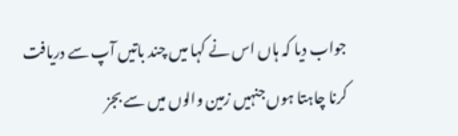جواب دیا کہ ہاں اس نے کہا میں چند باتیں آپ سے دریافت کرنا چاہتا ہوں جنہیں زمین والوں میں سے بجز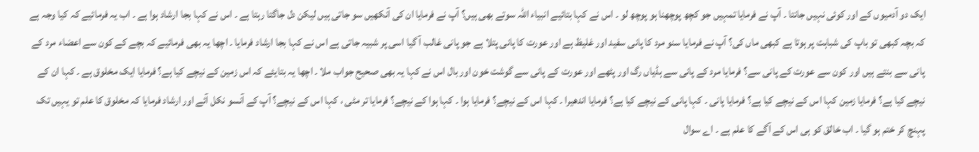ایک دو آدمیوں کے اور کوئی نہیں جانتا ۔ آپ نے فرمایا تمہیں جو کچھ پوچھنا ہو پوچھ لو ۔ اس نے کہا بتائیے انبیاء اللہ سوتے بھی ہیں؟ آپ نے فرمایا ان کی آنکھیں سو جاتی ہیں لیکن دل جاگتا رہتا ہے ۔ اس نے کہا بجا ارشاد ہوا ہے ۔ اب یہ فرمائیے کہ کیا وجہ ہے کہ بچہ کبھی تو باپ کی شباہت پر ہوتا ہے کبھی ماں کی؟ آپ نے فرمایا سنو مرد کا پانی سفید اور غلیظ ہے اور عورت کا پانی پتلا ہے جو پانی غالب آ گیا اسی پر شبیہ جاتی ہے اس نے کہا بجا ارشاد فرمایا ۔ اچھا یہ بھی فرمائیے کہ بچے کے کون سے اعضاء مرد کے پانی سے بنتے ہیں اور کون سے عورت کے پانی سے؟ فرمایا مرد کے پانی سے ہڈیاں رگ اور پٹھے اور عورت کے پانی سے گوشت خون اور بال اس نے کہا یہ بھی صحیح جواب ملا ۔ اچھا یہ بتایئے کہ اس زمین کے نیچے کیا ہے؟ فرمایا ایک مخلوق ہے ۔ کہا ان کے نیچے کیا ہے؟ فرمایا زمین کہا اس کے نیچے کیا ہے؟ فرمایا پانی ۔ کہا پانی کے نیچے کیا ہے؟ فرمایا اندھیرا ۔ کہا اس کے نیچے؟ فرمایا ہوا ۔ کہا ہوا کے نیچے؟ فرمایا تر مٹی ، کہا اس کے نیچے؟ آپ کے آنسو نکل آئے اور ارشاد فرمایا کہ مخلوق کا علم تو یہیں تک پہنچ کر ختم ہو گیا ۔ اب خالق کو ہی اس کے آگے کا علم ہے ۔ اے سوال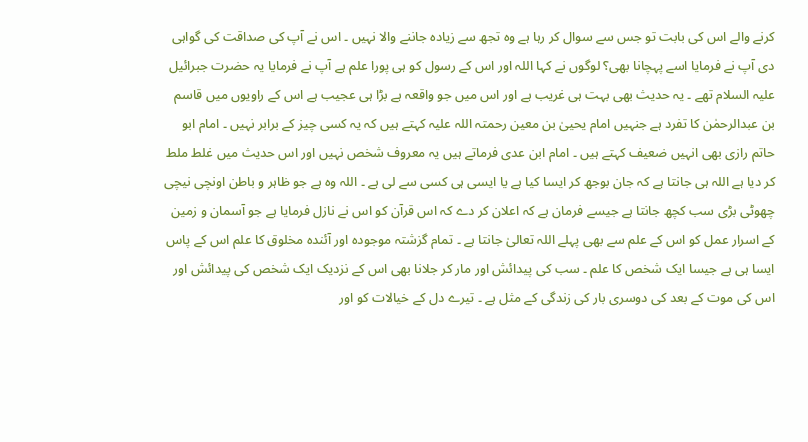کرنے والے اس کی بابت تو جس سے سوال کر رہا ہے وہ تجھ سے زیادہ جاننے والا نہیں ۔ اس نے آپ کی صداقت کی گواہی دی آپ نے فرمایا اسے پہچانا بھی؟ لوگوں نے کہا اللہ اور اس کے رسول کو ہی پورا علم ہے آپ نے فرمایا یہ حضرت جبرائیل علیہ السلام تھے ۔ یہ حدیث بھی بہت ہی غریب ہے اور اس میں جو واقعہ ہے بڑا ہی عجیب ہے اس کے راویوں میں قاسم بن عبدالرحمٰن کا تفرد ہے جنہیں امام یحییٰ بن معین رحمتہ اللہ علیہ کہتے ہیں کہ یہ کسی چیز کے برابر نہیں ۔ امام ابو حاتم رازی بھی انہیں ضعیف کہتے ہیں ۔ امام ابن عدی فرماتے ہیں یہ معروف شخص نہیں اور اس حدیث میں غلط ملط کر دیا ہے اللہ ہی جانتا ہے کہ جان بوجھ کر ایسا کیا ہے یا ایسی ہی کسی سے لی ہے ۔ اللہ وہ ہے جو ظاہر و باطن اونچی نیچی چھوٹی بڑی سب کچھ جانتا ہے جیسے فرمان ہے کہ اعلان کر دے کہ اس قرآن کو اس نے نازل فرمایا ہے جو آسمان و زمین کے اسرار عمل کو اس کے علم سے بھی پہلے اللہ تعالیٰ جانتا ہے ۔ تمام گزشتہ موجودہ اور آئندہ مخلوق کا علم اس کے پاس ایسا ہی ہے جیسا ایک شخص کا علم ۔ سب کی پیدائش اور مار کر جلانا بھی اس کے نزدیک ایک شخص کی پیدائش اور اس کی موت کے بعد کی دوسری بار کی زندگی کے مثل ہے ۔ تیرے دل کے خیالات کو اور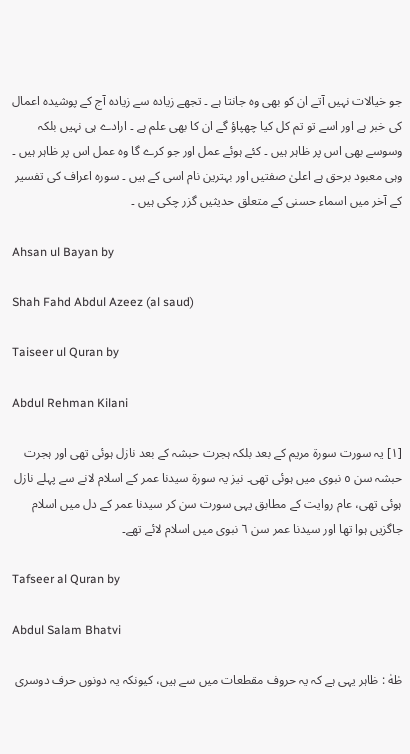جو خیالات نہیں آتے ان کو بھی وہ جانتا ہے ۔ تجھے زیادہ سے زیادہ آج کے پوشیدہ اعمال کی خبر ہے اور اسے تو تم کل کیا چھپاؤ گے ان کا بھی علم ہے ۔ ارادے ہی نہیں بلکہ وسوسے بھی اس پر ظاہر ہیں ۔ کئے ہوئے عمل اور جو کرے گا وہ عمل اس پر ظاہر ہیں ۔ وہی معبود برحق ہے اعلیٰ صفتیں اور بہترین نام اسی کے ہیں ۔ سورہ اعراف کی تفسیر کے آخر میں اسماء حسنی کے متعلق حدیثیں گزر چکی ہیں ۔

Ahsan ul Bayan by

Shah Fahd Abdul Azeez (al saud)

Taiseer ul Quran by

Abdul Rehman Kilani

[١] یہ سورت سورة مریم کے بعد بلکہ ہجرت حبشہ کے بعد نازل ہوئی تھی اور ہجرت حبشہ سن ٥ نبوی میں ہوئی تھی۔ نیز یہ سورة سیدنا عمر کے اسلام لانے سے پہلے نازل ہوئی تھی، عام روایت کے مطابق یہی سورت سن کر سیدنا عمر کے دل میں اسلام جاگزیں ہوا تھا اور سیدنا عمر سن ٦ نبوی میں اسلام لائے تھے۔

Tafseer al Quran by

Abdul Salam Bhatvi

طٰهٰ : ظاہر یہی ہے کہ یہ حروف مقطعات میں سے ہیں، کیونکہ یہ دونوں حرف دوسری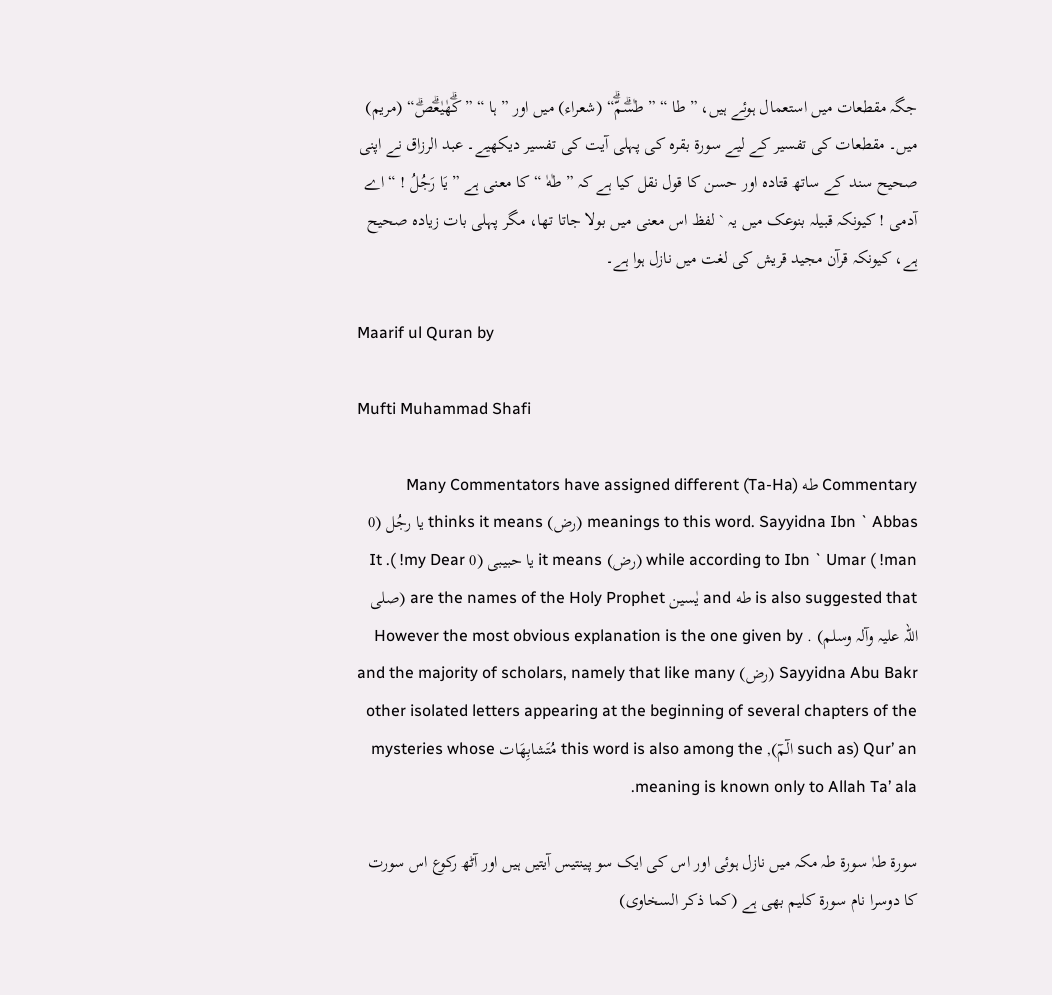جگہ مقطعات میں استعمال ہوئے ہیں، ” طا “ ” طٰسۗمّۗ“ (شعراء) میں اور ” ہا “ ” كۗهٰيٰعۗصۗ“ (مریم) میں۔ مقطعات کی تفسیر کے لیے سورة بقرہ کی پہلی آیت کی تفسیر دیکھیے۔ عبد الرزاق نے اپنی صحیح سند کے ساتھ قتادہ اور حسن کا قول نقل کیا ہے کہ ” طٰهٰ “ کا معنی ہے ” یَا رَجُلُ ! “ اے آدمی ! کیونکہ قبیلہ بنوعک میں یہ ` لفظ اس معنی میں بولا جاتا تھا، مگر پہلی بات زیادہ صحیح ہے، کیونکہ قرآن مجید قریش کی لغت میں نازل ہوا ہے۔

Maarif ul Quran by

Mufti Muhammad Shafi

Commentary طه (Ta-Ha) Many Commentators have assigned different meanings to this word. Sayyidna Ibn ` Abbas (رض) thinks it means یا رجُل (0 man! ) while according to Ibn ` Umar (رض) it means یا حبیبی (0 my Dear! ). It is also suggested that طه and یٰسین are the names of the Holy Prophet (صلی اللہ علیہ وآلہ وسلم) . However the most obvious explanation is the one given by Sayyidna Abu Bakr (رض) and the majority of scholars, namely that like many other isolated letters appearing at the beginning of several chapters of the Qur’ an (such as الٓمٓ), this word is also among the مُتَشابِھَات mysteries whose meaning is known only to Allah Ta’ ala.

سورة طہٰ سورة طہ مکہ میں نازل ہوئی اور اس کی ایک سو پینتیس آیتیں ہیں اور آٹھ رکوع اس سورت کا دوسرا نام سورة کلیم بھی ہے (کما ذکر السخاوی)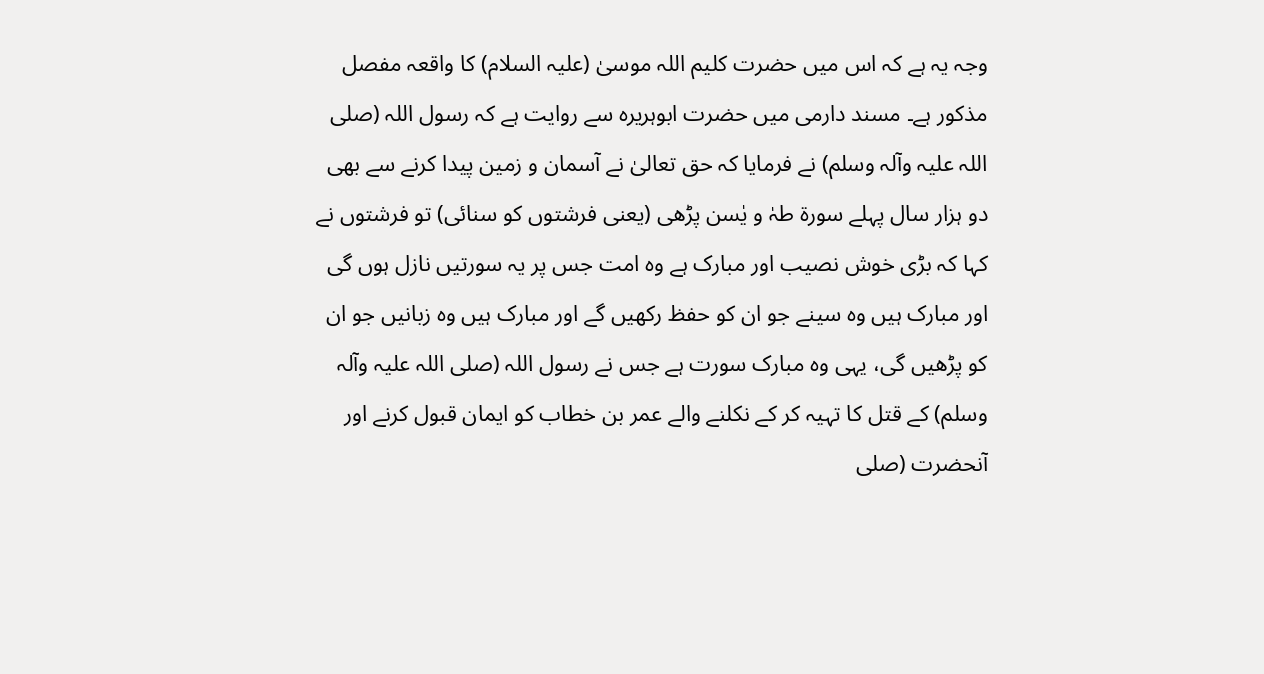وجہ یہ ہے کہ اس میں حضرت کلیم اللہ موسیٰ (علیہ السلام) کا واقعہ مفصل مذکور ہے۔ مسند دارمی میں حضرت ابوہریرہ سے روایت ہے کہ رسول اللہ (صلی اللہ علیہ وآلہ وسلم) نے فرمایا کہ حق تعالیٰ نے آسمان و زمین پیدا کرنے سے بھی دو ہزار سال پہلے سورة طہٰ و یٰسن پڑھی (یعنی فرشتوں کو سنائی) تو فرشتوں نے کہا کہ بڑی خوش نصیب اور مبارک ہے وہ امت جس پر یہ سورتیں نازل ہوں گی اور مبارک ہیں وہ سینے جو ان کو حفظ رکھیں گے اور مبارک ہیں وہ زبانیں جو ان کو پڑھیں گی، یہی وہ مبارک سورت ہے جس نے رسول اللہ (صلی اللہ علیہ وآلہ وسلم) کے قتل کا تہیہ کر کے نکلنے والے عمر بن خطاب کو ایمان قبول کرنے اور آنحضرت (صلی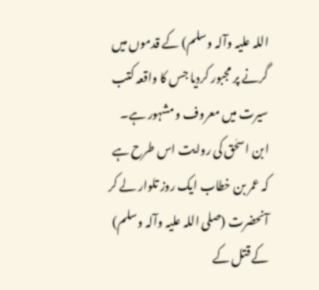اللہ علیہ وآلہ وسلم) کے قدموں میں گرنے پر مجبور کردیا جس کا واقعہ کتب سیرت میں معروف و مشہور ہے۔ ابن اسحٰق کی روایت اس طرح ہے کہ عمر بن خطاب ایک روز تلوار لے کر آنحضرت (صلی اللہ علیہ وآلہ وسلم) کے قتل کے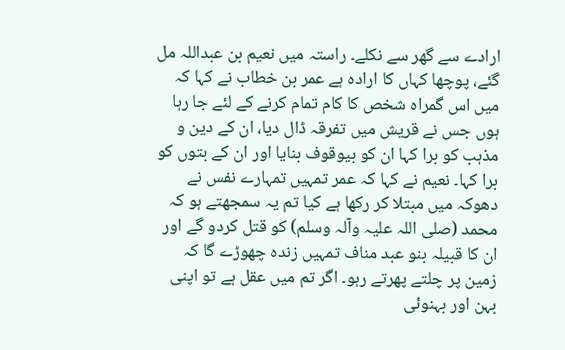ارادے سے گھر سے نکلے۔ راستہ میں نعیم بن عبداللہ مل گئے، پوچھا کہاں کا ارادہ ہے عمر بن خطاب نے کہا کہ میں اس گمراہ شخص کا کام تمام کرنے کے لئے جا رہا ہوں جس نے قریش میں تفرقہ ڈال دیا، ان کے دین و مذہب کو برا کہا ان کو بیوقوف بنایا اور ان کے بتوں کو برا کہا۔ نعیم نے کہا کہ عمر تمہیں تمہارے نفس نے دھوکہ میں مبتلا کر رکھا ہے کیا تم یہ سمجھتے ہو کہ محمد (صلی اللہ علیہ وآلہ وسلم) کو قتل کردو گے اور ان کا قبیلہ بنو عبد مناف تمہیں زندہ چھوڑے گا کہ زمین پر چلتے پھرتے رہو۔ اگر تم میں عقل ہے تو اپنی بہن اور بہنوئی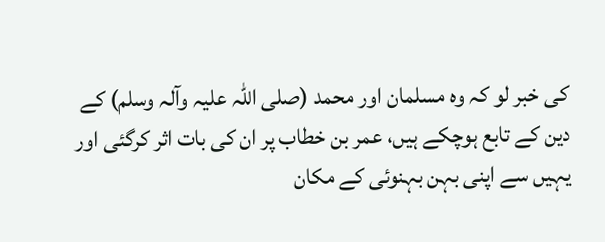کی خبر لو کہ وہ مسلمان اور محمد (صلی اللہ علیہ وآلہ وسلم) کے دین کے تابع ہوچکے ہیں، عمر بن خطاب پر ان کی بات اثر کرگئی اور یہیں سے اپنی بہن بہنوئی کے مکان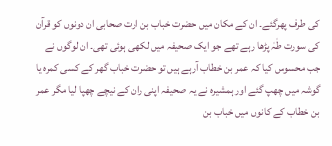کی طرف پھرگئے۔ ان کے مکان میں حضرت خباب بن ارت صحابی ان دونوں کو قرآن کی سورت طٰہٰ پڑھا رہے تھے جو ایک صحیفہ میں لکھی ہوئی تھی۔ ان لوگوں نے جب محسوس کیا کہ عمر بن خطاب آرہے ہیں تو حضرت خباب گھر کے کسی کمرہ یا گوشہ میں چھپ گئے اور ہمشیرہ نے یہ صحیفہ اپنی ران کے نیچے چھپا لیا مگر عمر بن خطاب کے کانوں میں خباب بن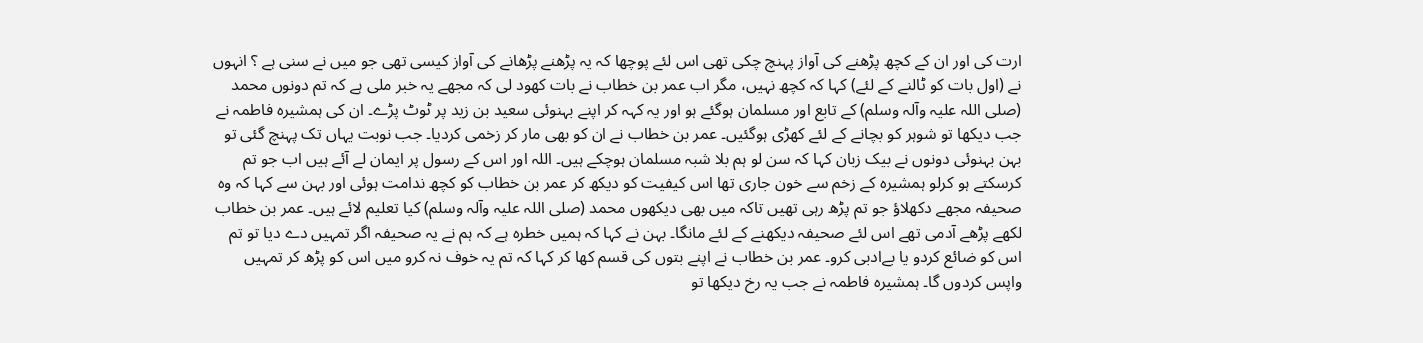ارت کی اور ان کے کچھ پڑھنے کی آواز پہنچ چکی تھی اس لئے پوچھا کہ یہ پڑھنے پڑھانے کی آواز کیسی تھی جو میں نے سنی ہے ؟ انہوں نے (اول بات کو ٹالنے کے لئے) کہا کہ کچھ نہیں، مگر اب عمر بن خطاب نے بات کھود لی کہ مجھے یہ خبر ملی ہے کہ تم دونوں محمد (صلی اللہ علیہ وآلہ وسلم) کے تابع اور مسلمان ہوگئے ہو اور یہ کہہ کر اپنے بہنوئی سعید بن زید پر ٹوٹ پڑے۔ ان کی ہمشیرہ فاطمہ نے جب دیکھا تو شوہر کو بچانے کے لئے کھڑی ہوگئیں۔ عمر بن خطاب نے ان کو بھی مار کر زخمی کردیا۔ جب نوبت یہاں تک پہنچ گئی تو بہن بہنوئی دونوں نے بیک زبان کہا کہ سن لو ہم بلا شبہ مسلمان ہوچکے ہیں۔ اللہ اور اس کے رسول پر ایمان لے آئے ہیں اب جو تم کرسکتے ہو کرلو ہمشیرہ کے زخم سے خون جاری تھا اس کیفیت کو دیکھ کر عمر بن خطاب کو کچھ ندامت ہوئی اور بہن سے کہا کہ وہ صحیفہ مجھے دکھلاؤ جو تم پڑھ رہی تھیں تاکہ میں بھی دیکھوں محمد (صلی اللہ علیہ وآلہ وسلم) کیا تعلیم لائے ہیں۔ عمر بن خطاب لکھے پڑھے آدمی تھے اس لئے صحیفہ دیکھنے کے لئے مانگا۔ بہن نے کہا کہ ہمیں خطرہ ہے کہ ہم نے یہ صحیفہ اگر تمہیں دے دیا تو تم اس کو ضائع کردو یا بےادبی کرو۔ عمر بن خطاب نے اپنے بتوں کی قسم کھا کر کہا کہ تم یہ خوف نہ کرو میں اس کو پڑھ کر تمہیں واپس کردوں گا۔ ہمشیرہ فاطمہ نے جب یہ رخ دیکھا تو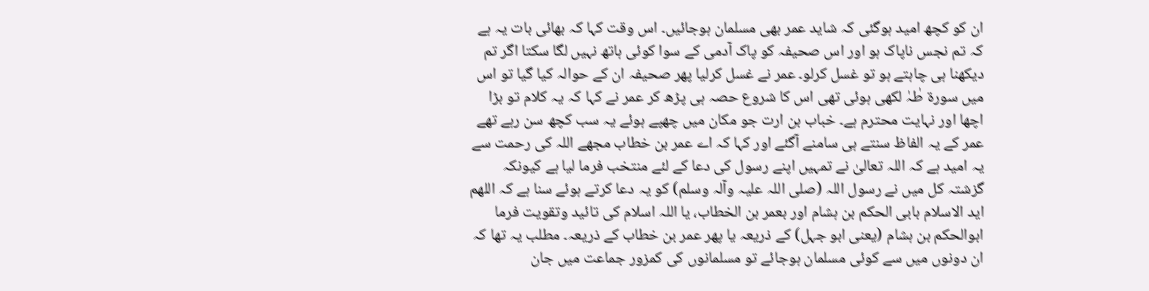ان کو کچھ امید ہوگئی کہ شاید عمر بھی مسلمان ہوجائیں۔ اس وقت کہا کہ بھائی بات یہ ہے کہ تم نجس ناپاک ہو اور اس صحیفہ کو پاک آدمی کے سوا کوئی ہاتھ نہیں لگا سکتا اگر تم دیکھنا ہی چاہتے ہو تو غسل کرلو۔ عمر نے غسل کرلیا پھر صحیفہ ان کے حوالہ کیا گیا تو اس میں سورة طٰہٰ لکھی ہوئی تھی اس کا شروع حصہ ہی پڑھ کر عمر نے کہا کہ یہ کلام تو بڑا اچھا اور نہایت محترم ہے۔ خباب بن ارت جو مکان میں چھپے ہوئے یہ سب کچھ سن رہے تھے عمر کے یہ الفاظ سنتے ہی سامنے آگئے اور کہا کہ اے عمر بن خطاب مجھے اللہ کی رحمت سے یہ امید ہے کہ اللہ تعالیٰ نے تمہیں اپنے رسول کی دعا کے لئے منتخب فرما لیا ہے کیونکہ گزشتہ کل میں نے رسول اللہ (صلی اللہ علیہ وآلہ وسلم) کو یہ دعا کرتے ہوئے سنا ہے کہ اللھم اید الاسلام بابی الحکم بن ہشام اور بعمر بن الخطاب، یا اللہ اسلام کی تائید وتقویت فرما ابوالحکم بن ہشام (یعنی ابو جہل) کے ذریعہ یا پھر عمر بن خطاب کے ذریعہ۔ مطلب یہ تھا کہ ان دونوں میں سے کوئی مسلمان ہوجائے تو مسلمانوں کی کمزور جماعت میں جان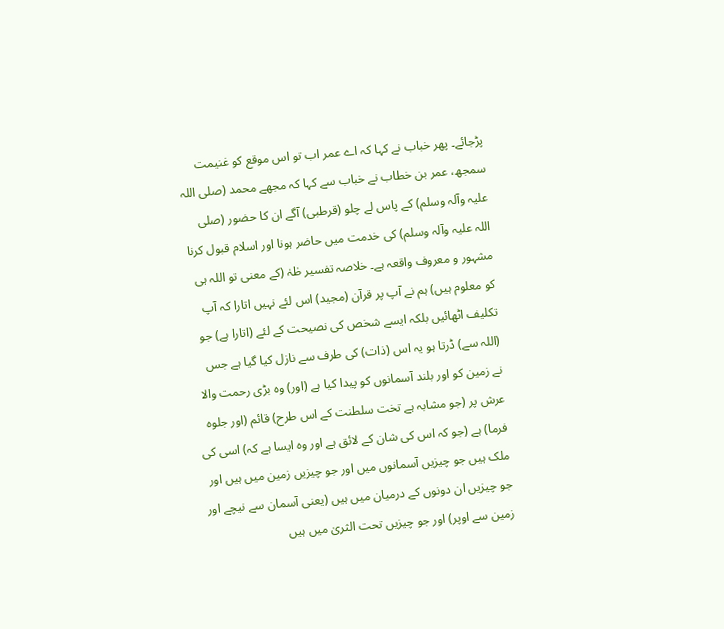پڑجائے۔ پھر خباب نے کہا کہ اے عمر اب تو اس موقع کو غنیمت سمجھ، عمر بن خطاب نے خباب سے کہا کہ مجھے محمد (صلی اللہ علیہ وآلہ وسلم) کے پاس لے چلو (قرطبی) آگے ان کا حضور (صلی اللہ علیہ وآلہ وسلم) کی خدمت میں حاضر ہونا اور اسلام قبول کرنا مشہور و معروف واقعہ ہے۔ خلاصہ تفسیر طٰہٰ (کے معنی تو اللہ ہی کو معلوم ہیں) ہم نے آپ پر قرآن (مجید) اس لئے نہیں اتارا کہ آپ تکلیف اٹھائیں بلکہ ایسے شخص کی نصیحت کے لئے (اتارا ہے) جو (اللہ سے) ڈرتا ہو یہ اس (ذات) کی طرف سے نازل کیا گیا ہے جس نے زمین کو اور بلند آسمانوں کو پیدا کیا ہے (اور) وہ بڑی رحمت والا عرش پر (جو مشابہ ہے تخت سلطنت کے اس طرح) قائم (اور جلوہ فرما) ہے (جو کہ اس کی شان کے لائق ہے اور وہ ایسا ہے کہ) اسی کی ملک ہیں جو چیزیں آسمانوں میں اور جو چیزیں زمین میں ہیں اور جو چیزیں ان دونوں کے درمیان میں ہیں (یعنی آسمان سے نیچے اور زمین سے اوپر) اور جو چیزیں تحت الثریٰ میں ہیں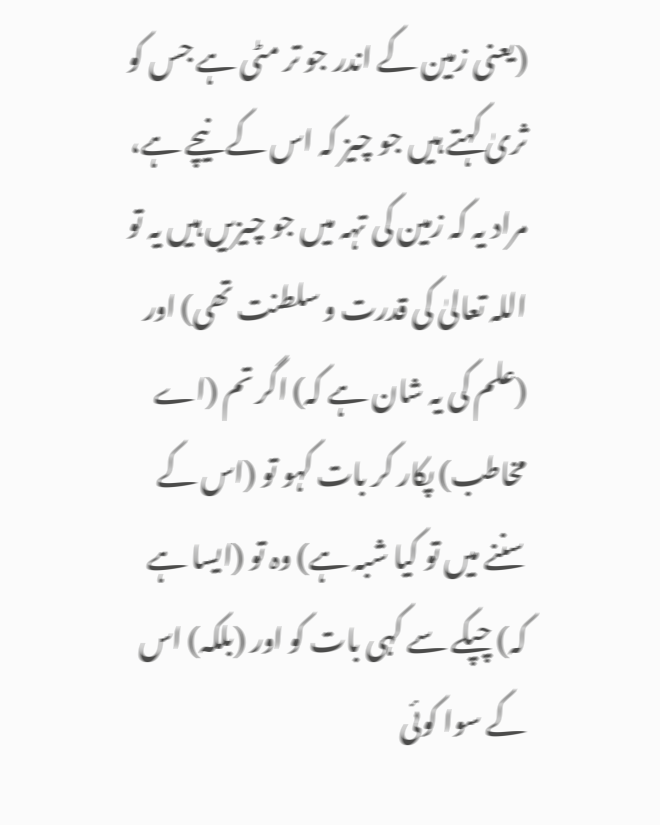(یعنی زمین کے اندر جو تر مٹی ہے جس کو ثریٰ کہتے ہیں جو چیز کہ اس کے نیچے ہے، مراد یہ کہ زمین کی تہہ میں جو چیزیں ہیں یہ تو اللہ تعالیٰ کی قدرت و سلطنت تھی) اور (علم کی یہ شان ہے کہ) اگر تم (اے مخاطب) پکار کر بات کہو تو (اس کے سننے میں تو کیا شبہ ہے) وہ تو (ایسا ہے کہ) چپکے سے کہی بات کو اور (بلکہ) اس کے سوا کوئی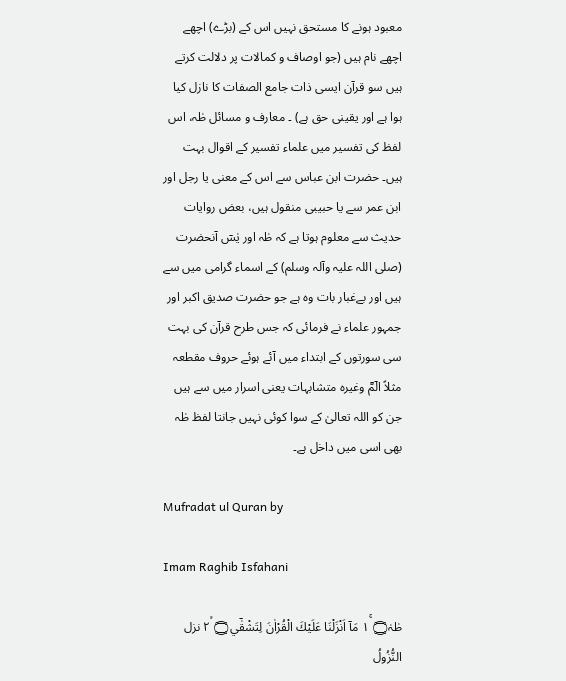معبود ہونے کا مستحق نہیں اس کے (بڑے) اچھے اچھے نام ہیں (جو اوصاف و کمالات پر دلالت کرتے ہیں سو قرآن ایسی ذات جامع الصفات کا نازل کیا ہوا ہے اور یقینی حق ہے) ۔ معارف و مسائل طٰہ، اس لفظ کی تفسیر میں علماء تفسیر کے اقوال بہت ہیں۔ حضرت ابن عباس سے اس کے معنی یا رجل اور ابن عمر سے یا حبیبی منقول ہیں، بعض روایات حدیث سے معلوم ہوتا ہے کہ طٰہ اور یٰسٓ آنحضرت (صلی اللہ علیہ وآلہ وسلم) کے اسماء گرامی میں سے ہیں اور بےغبار بات وہ ہے جو حضرت صدیق اکبر اور جمہور علماء نے فرمائی کہ جس طرح قرآن کی بہت سی سورتوں کے ابتداء میں آئے ہوئے حروف مقطعہ مثلاً الٓمّٓ وغیرہ متشابہات یعنی اسرار میں سے ہیں جن کو اللہ تعالیٰ کے سوا کوئی نہیں جانتا لفظ طٰہ بھی اسی میں داخل ہے۔

Mufradat ul Quran by

Imam Raghib Isfahani

طٰہٰ۝ ١ۚ مَآ اَنْزَلْنَا عَلَيْكَ الْقُرْاٰنَ لِتَشْقٰٓي۝ ٢ۙ نزل النُّزُولُ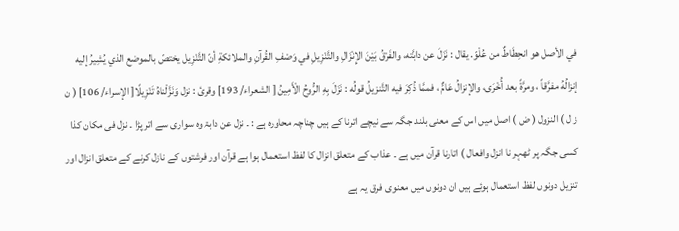في الأصل هو انحِطَاطٌ من عُلْوّ. يقال : نَزَلَ عن دابَّته، والفَرْقُ بَيْنَ الإِنْزَالِ والتَّنْزِيلِ في وَصْفِ القُرآنِ والملائكةِ أنّ التَّنْزِيل يختصّ بالموضع الذي يُشِيرُ إليه إنزالُهُ مفرَّقاً ، ومرَّةً بعد أُخْرَى، والإنزالُ عَامٌّ ، فممَّا ذُكِرَ فيه التَّنزیلُ قولُه : نَزَلَ بِهِ الرُّوحُ الْأَمِينُ [ الشعراء/ 193] وقرئ : نزل وَنَزَّلْناهُ تَنْزِيلًا[ الإسراء/ 106] ( ن ز ل ) النزول ( ض ) اصل میں اس کے معنی بلند جگہ سے نیچے اترنا کے ہیں چناچہ محاورہ ہے : ۔ نزل عن دابۃ وہ سواری سے اتر پڑا ۔ نزل فی مکان کذا کسی جگہ پر ٹھہر نا انزل وافعال ) اتارنا قرآن میں ہے ۔ عذاب کے متعلق انزال کا لفظ استعمال ہوا ہے قرآن اور فرشتوں کے نازل کرنے کے متعلق انزال اور تنزیل دونوں لفظ استعمال ہوئے ہیں ان دونوں میں معنوی فرق یہ ہے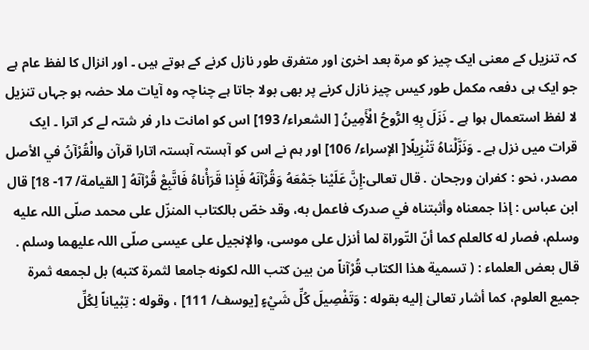کہ تنزیل کے معنی ایک چیز کو مرۃ بعد اخریٰ اور متفرق طور نازل کرنے کے ہوتے ہیں ۔ اور انزال کا لفظ عام ہے جو ایک ہی دفعہ مکمل طور کیس چیز نازل کرنے پر بھی بولا جاتا ہے چناچہ وہ آیات ملا حضہ ہو جہاں تنزیل لا لفظ استعمال ہوا ہے ۔ نَزَلَ بِهِ الرُّوحُ الْأَمِينُ [ الشعراء/ 193] اس کو امانت دار فر شتہ لے کر اترا ۔ ایک قرات میں نزل ہے ۔ وَنَزَّلْناهُ تَنْزِيلًا[ الإسراء/ 106] اور ہم نے اس کو آہستہ آہستہ اتارا قرآن والْقُرْآنُ في الأصل مصدر، نحو : کفران ورجحان . قال تعالی:إِنَّ عَلَيْنا جَمْعَهُ وَقُرْآنَهُ فَإِذا قَرَأْناهُ فَاتَّبِعْ قُرْآنَهُ [ القیامة/ 17- 18] قال ابن عباس : إذا جمعناه وأثبتناه في صدرک فاعمل به، وقد خصّ بالکتاب المنزّل علی محمد صلّى اللہ عليه وسلم، فصار له کالعلم کما أنّ التّوراة لما أنزل علی موسی، والإنجیل علی عيسى صلّى اللہ عليهما وسلم . قال بعض العلماء : ( تسمية هذا الکتاب قُرْآناً من بين كتب اللہ لکونه جامعا لثمرة كتبه) بل لجمعه ثمرة جمیع العلوم، كما أشار تعالیٰ إليه بقوله : وَتَفْصِيلَ كُلِّ شَيْءٍ [يوسف/ 111] ، وقوله : تِبْياناً لِكُلِّ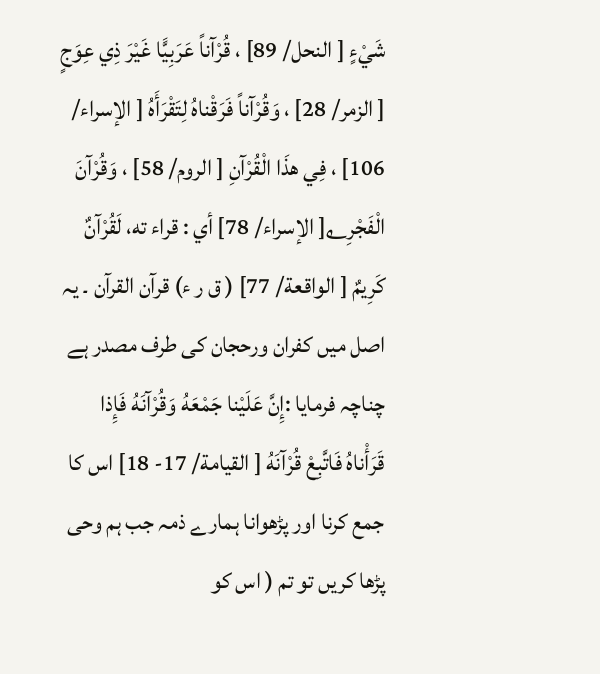شَيْءٍ [ النحل/ 89] ، قُرْآناً عَرَبِيًّا غَيْرَ ذِي عِوَجٍ [ الزمر/ 28] ، وَقُرْآناً فَرَقْناهُ لِتَقْرَأَهُ [ الإسراء/ 106] ، فِي هذَا الْقُرْآنِ [ الروم/ 58] ، وَقُرْآنَ الْفَجْرِ؂[ الإسراء/ 78] أي : قراء ته، لَقُرْآنٌ كَرِيمٌ [ الواقعة/ 77] ( ق ر ء) قرآن القرآن ۔ یہ اصل میں کفران ورحجان کی طرف مصدر ہے چناچہ فرمایا :إِنَّ عَلَيْنا جَمْعَهُ وَقُرْآنَهُ فَإِذا قَرَأْناهُ فَاتَّبِعْ قُرْآنَهُ [ القیامة/ 17- 18] اس کا جمع کرنا اور پڑھوانا ہمارے ذمہ جب ہم وحی پڑھا کریں تو تم ( اس کو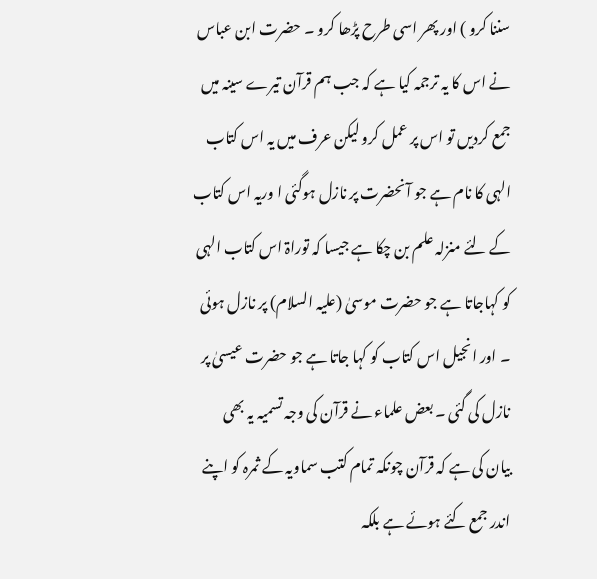سننا کرو ) اور پھر اسی طرح پڑھا کرو ۔ حضرت ابن عباس نے اس کا یہ ترجمہ کیا ہے کہ جب ہم قرآن تیرے سینہ میں جمع کردیں تو اس پر عمل کرو لیکن عرف میں یہ اس کتاب الہی کا نام ہے جو آنحضرت پر نازل ہوگئی ا وریہ اس کتاب کے لئے منزلہ علم بن چکا ہے جیسا کہ توراۃ اس کتاب الہی کو کہاجاتا ہے جو حضرت موسیٰ (علیہ السلام) پر نازل ہوئی ۔ اور انجیل اس کتاب کو کہا جاتا ہے جو حضرت عیسیٰ پر نازل کی گئی ۔ بعض علماء نے قرآن کی وجہ تسمیہ یہ بھی بیان کی ہے کہ قرآن چونکہ تمام کتب سماویہ کے ثمرہ کو اپنے اندر جمع کئے ہوئے ہے بلکہ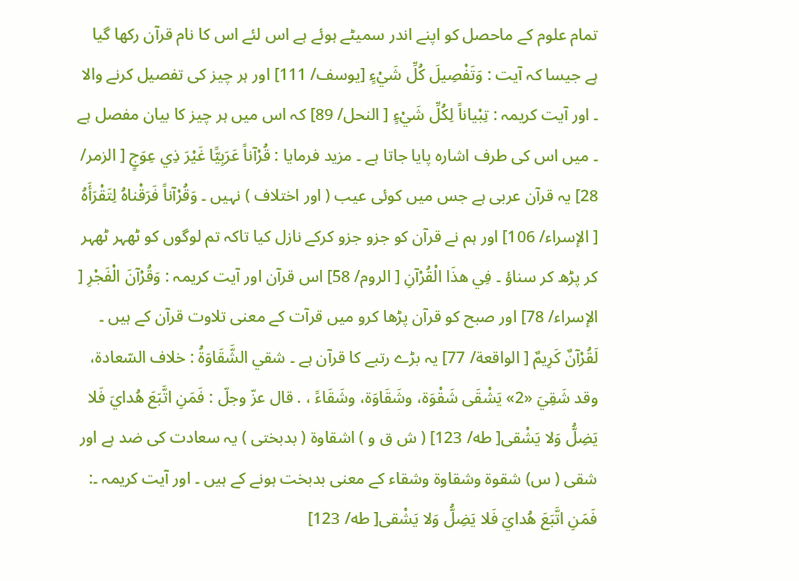تمام علوم کے ماحصل کو اپنے اندر سمیٹے ہوئے ہے اس لئے اس کا نام قرآن رکھا گیا ہے جیسا کہ آیت : وَتَفْصِيلَ كُلِّ شَيْءٍ [يوسف/ 111] اور ہر چیز کی تفصیل کرنے والا ۔ اور آیت کریمہ : تِبْياناً لِكُلِّ شَيْءٍ [ النحل/ 89] کہ اس میں ہر چیز کا بیان مفصل ہے ۔ میں اس کی طرف اشارہ پایا جاتا ہے ۔ مزید فرمایا : قُرْآناً عَرَبِيًّا غَيْرَ ذِي عِوَجٍ [ الزمر/ 28] یہ قرآن عربی ہے جس میں کوئی عیب ( اور اختلاف ) نہیں ۔ وَقُرْآناً فَرَقْناهُ لِتَقْرَأَهُ [ الإسراء/ 106] اور ہم نے قرآن کو جزو جزو کرکے نازل کیا تاکہ تم لوگوں کو ٹھہر ٹھہر کر پڑھ کر سناؤ ۔ فِي هذَا الْقُرْآنِ [ الروم/ 58] اس قرآن اور آیت کریمہ : وَقُرْآنَ الْفَجْرِ [ الإسراء/ 78] اور صبح کو قرآن پڑھا کرو میں قرآت کے معنی تلاوت قرآن کے ہیں ۔ لَقُرْآنٌ كَرِيمٌ [ الواقعة/ 77] یہ بڑے رتبے کا قرآن ہے ۔ شقي الشَّقَاوَةُ : خلاف السّعادة، وقد شَقِيَ «2» يَشْقَى شَقْوَة، وشَقَاوَة، وشَقَاءً ، . قال عزّ وجلّ : فَمَنِ اتَّبَعَ هُدايَ فَلا يَضِلُّ وَلا يَشْقى[ طه/ 123] ( ش ق و ) اشقاوۃ ( بدبختی ) یہ سعادت کی ضد ہے اور شقی ( س) شقوۃ وشقاوۃ وشقاء کے معنی بدبخت ہونے کے ہیں ۔ اور آیت کریمہ ۔: فَمَنِ اتَّبَعَ هُدايَ فَلا يَضِلُّ وَلا يَشْقى[ طه/ 123]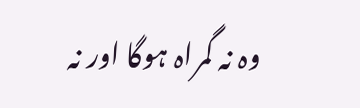وہ نہ گمراہ ہوگا اور نہ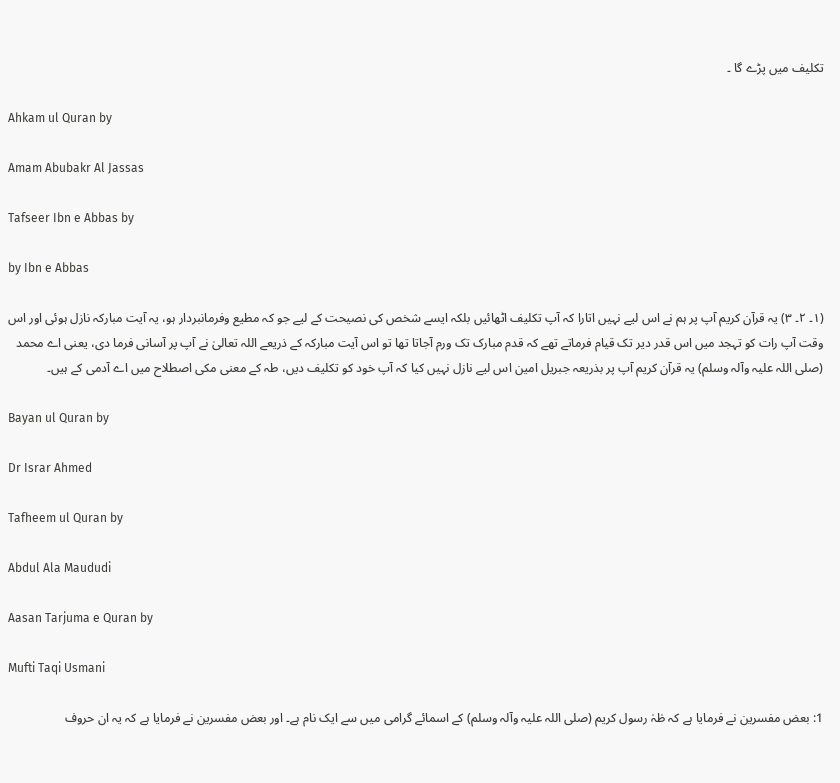تکلیف میں پڑے گا ۔

Ahkam ul Quran by

Amam Abubakr Al Jassas

Tafseer Ibn e Abbas by

by Ibn e Abbas

(١۔ ٢۔ ٣) یہ قرآن کریم آپ پر ہم نے اس لیے نہیں اتارا کہ آپ تکلیف اٹھائیں بلکہ ایسے شخص کی نصیحت کے لیے جو کہ مطیع وفرمانبردار ہو، یہ آیت مبارکہ نازل ہوئی اور اس وقت آپ رات کو تہجد میں اس قدر دیر تک قیام فرماتے تھے کہ قدم مبارک تک ورم آجاتا تھا تو اس آیت مبارکہ کے ذریعے اللہ تعالیٰ نے آپ پر آسانی فرما دی، یعنی اے محمد (صلی اللہ علیہ وآلہ وسلم) یہ قرآن کریم آپ پر بذریعہ جبریل امین اس لیے نازل نہیں کیا کہ آپ خود کو تکلیف دیں، طہ کے معنی مکی اصطلاح میں اے آدمی کے ہیں۔

Bayan ul Quran by

Dr Israr Ahmed

Tafheem ul Quran by

Abdul Ala Maududi

Aasan Tarjuma e Quran by

Mufti Taqi Usmani

1: بعض مفسرین نے فرمایا ہے کہ طٰہٰ رسول کریم (صلی اللہ علیہ وآلہ وسلم) کے اسمائے گرامی میں سے ایک نام ہے۔ اور بعض مفسرین نے فرمایا ہے کہ یہ ان حروف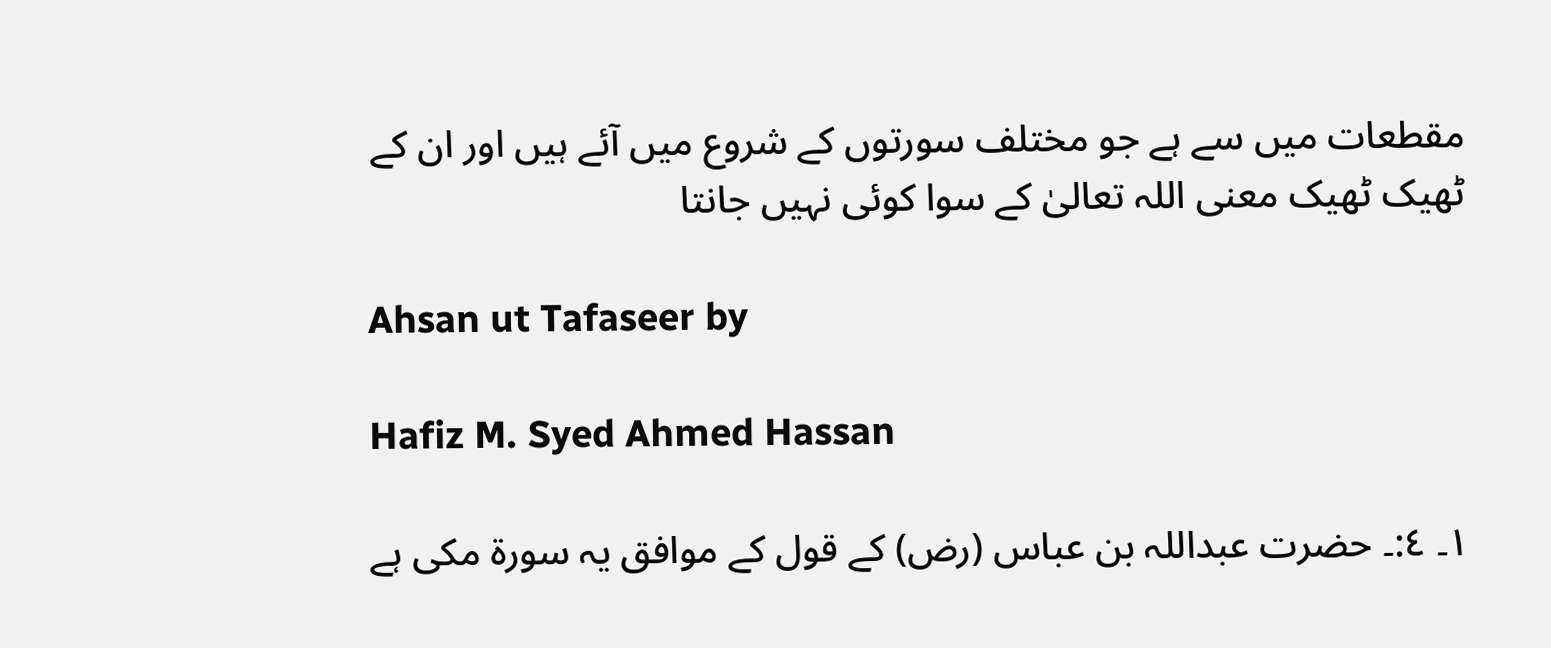مقطعات میں سے ہے جو مختلف سورتوں کے شروع میں آئے ہیں اور ان کے ٹھیک ٹھیک معنی اللہ تعالیٰ کے سوا کوئی نہیں جانتا

Ahsan ut Tafaseer by

Hafiz M. Syed Ahmed Hassan

١۔ ٤:۔ حضرت عبداللہ بن عباس (رض) کے قول کے موافق یہ سورة مکی ہے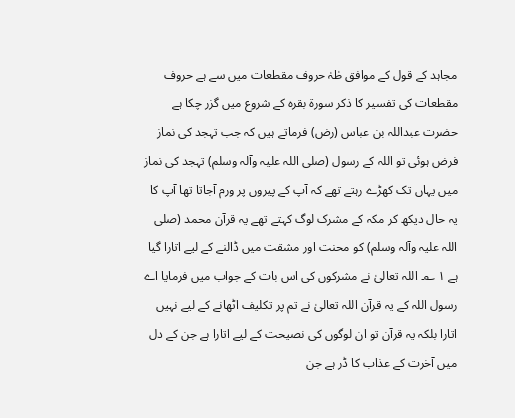مجاہد کے قول کے موافق طٰہٰ حروف مقطعات میں سے ہے حروف مقطعات کی تفسیر کا ذکر سورة بقرہ کے شروع میں گزر چکا ہے حضرت عبداللہ بن عباس (رض) فرماتے ہیں کہ جب تہجد کی نماز فرض ہوئی تو اللہ کے رسول (صلی اللہ علیہ وآلہ وسلم) تہجد کی نماز میں یہاں تک کھڑے رہتے تھے کہ آپ کے پیروں پر ورم آجاتا تھا آپ کا یہ حال دیکھ کر مکہ کے مشرک لوگ کہتے تھے یہ قرآن محمد (صلی اللہ علیہ وآلہ وسلم) کو محنت اور مشقت میں ڈالنے کے لیے اتارا گیا ہے ١ ؎۔ اللہ تعالیٰ نے مشرکوں کی اس بات کے جواب میں فرمایا اے رسول اللہ کے یہ قرآن اللہ تعالیٰ نے تم پر تکلیف اٹھانے کے لیے نہیں اتارا بلکہ یہ قرآن تو ان لوگوں کی نصیحت کے لیے اتارا ہے جن کے دل میں آخرت کے عذاب کا ڈر ہے جن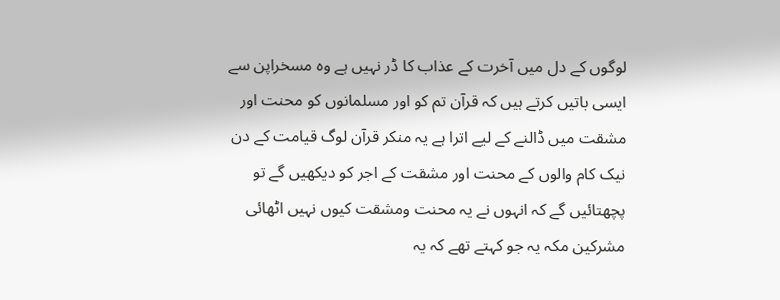لوگوں کے دل میں آخرت کے عذاب کا ڈر نہیں ہے وہ مسخراپن سے ایسی باتیں کرتے ہیں کہ قرآن تم کو اور مسلمانوں کو محنت اور مشقت میں ڈالنے کے لیے اترا ہے یہ منکر قرآن لوگ قیامت کے دن نیک کام والوں کے محنت اور مشقت کے اجر کو دیکھیں گے تو پچھتائیں گے کہ انہوں نے یہ محنت ومشقت کیوں نہیں اٹھائی مشرکین مکہ یہ جو کہتے تھے کہ یہ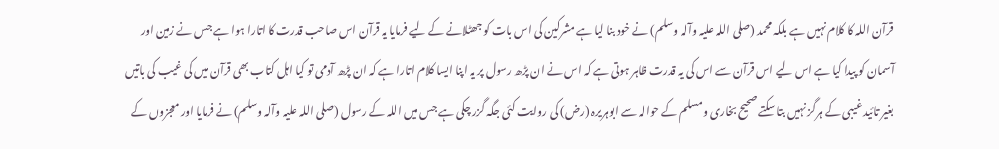قرآن اللہ کا کلام نہیں ہے بلکہ محمد (صلی اللہ علیہ وآلہ وسلم) نے خود بنا لیا ہے مشرکین کی اس بات کو جھٹلانے کے لیے فرمایا یہ قرآن اس صاحب قدرت کا اتارا ہوا ہے جس نے زمین اور آسمان کو پیدا کیا ہے اس لیے اس قرآن سے اس کی یہ قدرت ظاہر ہوتی ہے کہ اس نے ان پڑھ رسول پر یہ اپنا ایسا کلام اتارا ہے کہ ان پڑھ آدمی تو کیا اہل کتاب بھی قرآن میں کی غیب کی باتیں بغیر تائید غیبی کے ہرگز نہیں بتا سکتے صحیح بخاری ومسلم کے حوالہ سے ابوہریرہ (رض) کی روایت کئی جگہ گزر چکی ہے جس میں اللہ کے رسول (صلی اللہ علیہ وآلہ وسلم) نے فرمایا اور معجزوں کے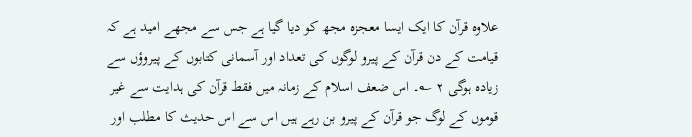علاوہ قرآن کا ایک ایسا معجزہ مجھ کو دیا گیا ہے جس سے مجھے امید ہے کہ قیامت کے دن قرآن کے پیرو لوگوں کی تعداد اور آسمانی کتابوں کے پیروؤں سے زیادہ ہوگی ٢ ؎۔ اس ضعف اسلام کے زمانہ میں فقط قرآن کی ہدایت سے غیر قوموں کے لوگ جو قرآن کے پیرو بن رہے ہیں اس سے اس حدیث کا مطلب اور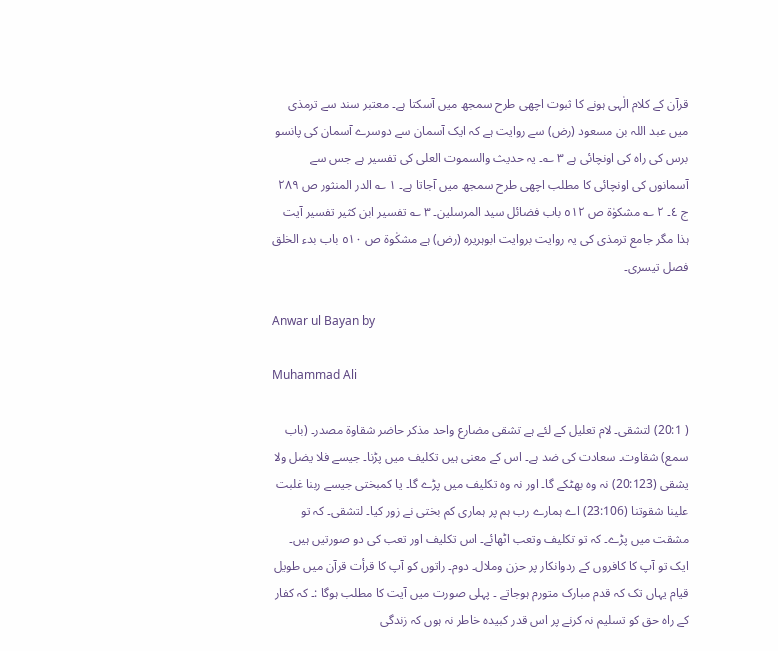قرآن کے کلام الٰہی ہونے کا ثبوت اچھی طرح سمجھ میں آسکتا ہے۔ معتبر سند سے ترمذی میں عبد اللہ بن مسعود (رض) سے روایت ہے کہ ایک آسمان سے دوسرے آسمان کی پانسو برس کی راہ کی اونچائی ہے ٣ ؎۔ یہ حدیث والسموت العلی کی تفسیر ہے جس سے آسمانوں کی اونچائی کا مطلب اچھی طرح سمجھ میں آجاتا ہے۔ ١ ؎ الدر المنثور ص ٢٨٩ ج ٤۔ ٢ ؎ مشکوٰۃ ص ٥١٢ باب فضائل سید المرسلین۔ ٣ ؎ تفسیر ابن کثیر تفسیر آیت ہذا مگر جامع ترمذی کی یہ روایت بروایت ابوہریرہ (رض) ہے مشکٰوۃ ص ٥١٠ باب بدء الخلق فصل تیسری۔

Anwar ul Bayan by

Muhammad Ali

( 20:1) لتشقی۔ لام تعلیل کے لئے ہے تشقی مضارع واحد مذکر حاضر شقاوۃ مصدر۔ (باب سمع) شقاوت۔ سعادت کی ضد ہے۔ اس کے معنی ہیں تکلیف میں پڑنا۔ جیسے فلا یضل ولا یشقی (20:123) نہ وہ بھٹکے گا۔ اور نہ وہ تکلیف میں پڑے گا۔ یا کمبختی جیسے ربنا غلبت علینا شقوتنا (23:106) اے ہمارے رب ہم پر ہماری کم بختی نے زور کیا۔ لتشقی۔ کہ تو مشقت میں پڑے۔ کہ تو تکلیف وتعب اٹھائے۔ اس تکلیف اور تعب کی دو صورتیں ہیں۔ ایک تو آپ کا کافروں کے ردوانکار پر حزن وملال۔ دوم۔ راتوں کو آپ کا قرأت قرآن میں طویل قیام یہاں تک کہ قدم مبارک متورم ہوجاتے ۔ پہلی صورت میں آیت کا مطلب ہوگا :۔ کہ کفار کے راہ حق کو تسلیم نہ کرنے پر اس قدر کبیدہ خاطر نہ ہوں کہ زندگی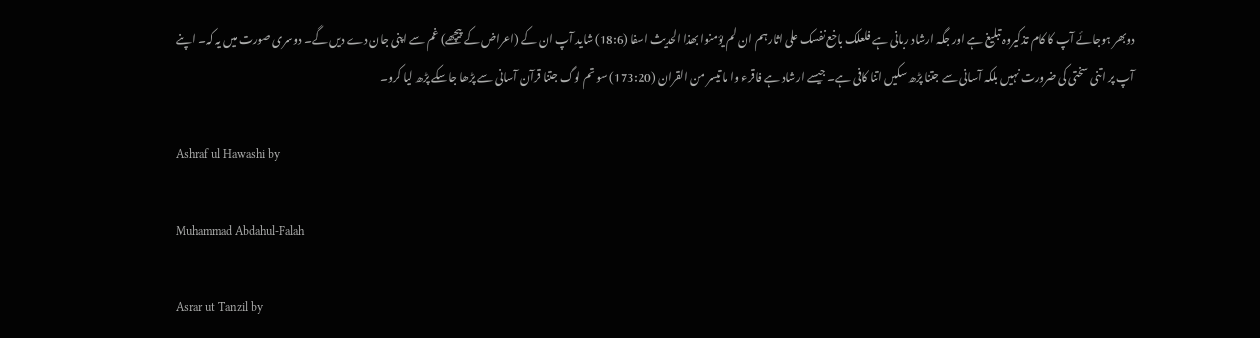دوبھر ہوجائے آپ کا کام تذکیروہ تبلیغ ہے اور جگہ ارشاد ربانی ہے فلعلک باخع نفسک علی اثارہم ان لم یؤمنوا بھذا الحدیث اسفا (18:6) شاید آپ ان کے (اعراض کے پیچھے) غم سے اپنی جان دے دیں گے۔ دوسری صورت میں یہ کہ۔ اپنے آپ پر اتنی سختی کی ضرورت نہیں بلکہ آسانی سے جتنا پڑھ سکیں اتنا کافی ہے۔ جیسے ارشاد ہے فاقرء وا ما تیسر من القران (173:20) سو تم لوگ جتنا قرآن آسانی سے پڑھا جاسکے پڑھ لیا کرو۔

Ashraf ul Hawashi by

Muhammad Abdahul-Falah

Asrar ut Tanzil by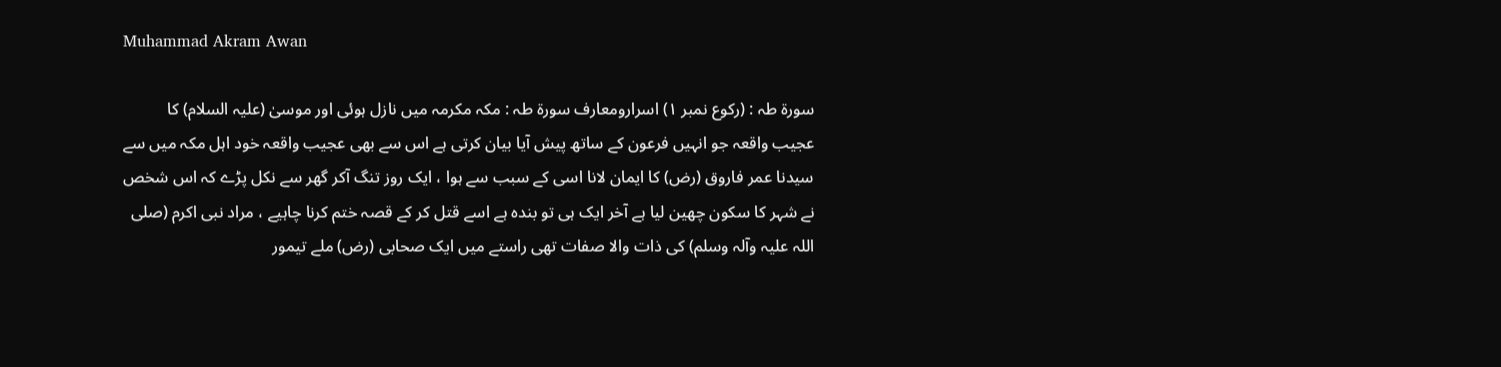Muhammad Akram Awan

سورة طہ : (رکوع نمبر ١) اسرارومعارف سورة طہ : مکہ مکرمہ میں نازل ہوئی اور موسیٰ (علیہ السلام) کا عجیب واقعہ جو انہیں فرعون کے ساتھ پیش آیا بیان کرتی ہے اس سے بھی عجیب واقعہ خود اہل مکہ میں سے سیدنا عمر فاروق (رض) کا ایمان لانا اسی کے سبب سے ہوا ، ایک روز تنگ آکر گھر سے نکل پڑے کہ اس شخص نے شہر کا سکون چھین لیا ہے آخر ایک ہی تو بندہ ہے اسے قتل کر کے قصہ ختم کرنا چاہیے ، مراد نبی اکرم (صلی اللہ علیہ وآلہ وسلم) کی ذات والا صفات تھی راستے میں ایک صحابی (رض) ملے تیمور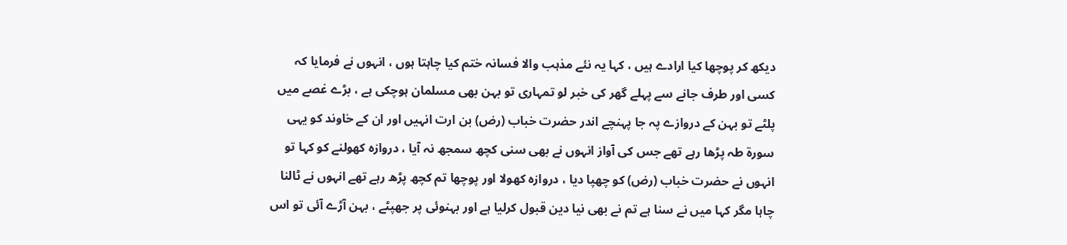دیکھ کر پوچھا کیا ارادے ہیں ، کہا یہ نئے مذہب والا فسانہ ختم کیا چاہتا ہوں ، انہوں نے فرمایا کہ کسی اور طرف جانے سے پہلے گھر کی خبر لو تمہاری تو بہن بھی مسلمان ہوچکی ہے ، بڑے غصے میں پلٹے تو بہن کے دروازے پہ جا پہنچے اندر حضرت خباب (رض) بن ارت انہیں اور ان کے خاوند کو یہی سورة طہ پڑھا رہے تھے جس کی آواز انہوں نے بھی سنی کچھ سمجھ نہ آیا ، دروازہ کھولنے کو کہا تو انہوں نے حضرت خباب (رض) کو چھپا دیا ، دروازہ کھولا اور پوچھا تم کچھ پڑھ رہے تھے انہوں نے ٹالنا چاہا مگر کہا میں نے سنا ہے تم نے بھی نیا دین قبول کرلیا ہے اور بہنوئی پر جھپٹے ، بہن آڑے آئی تو اس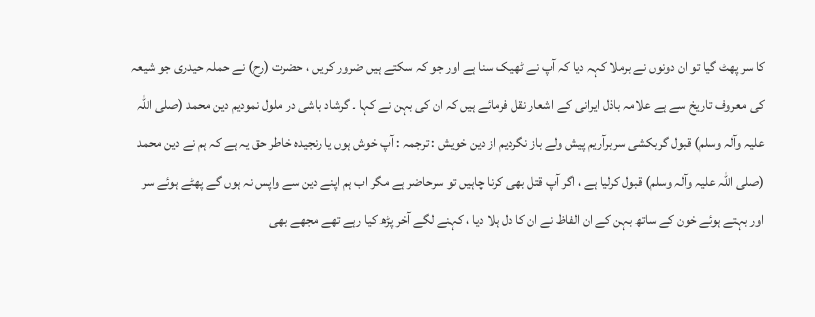کا سر پھٹ گیا تو ان دونوں نے برملا کہہ دیا کہ آپ نے ٹھیک سنا ہے اور جو کہ سکتے ہیں ضرور کریں ، حضرت (رح) نے حملہ حیدری جو شیعہ کی معروف تاریخ سے ہے علامہ باذل ایرانی کے اشعار نقل فرمائے ہیں کہ ان کی بہن نے کہا ۔ گرشاد باشی در ملول نمودیم دین محمد (صلی اللہ علیہ وآلہ وسلم) قبول گربکشی سربرآریم پیش ولے باز نگردیم از دین خویش : ترجمہ : آپ خوش ہوں یا رنجیدہ خاطر حق یہ ہے کہ ہم نے دین محمد (صلی اللہ علیہ وآلہ وسلم) قبول کرلیا ہے ، اگر آپ قتل بھی کرنا چاہیں تو سرحاضر ہے مگر اب ہم اپنے دین سے واپس نہ ہوں گے پھٹے ہوئے سر اور بہتے ہوئے خون کے ساتھ بہن کے ان الفاظ نے ان کا دل ہلا دیا ، کہنے لگے آخر پڑھ کیا رہے تھے مجھے بھی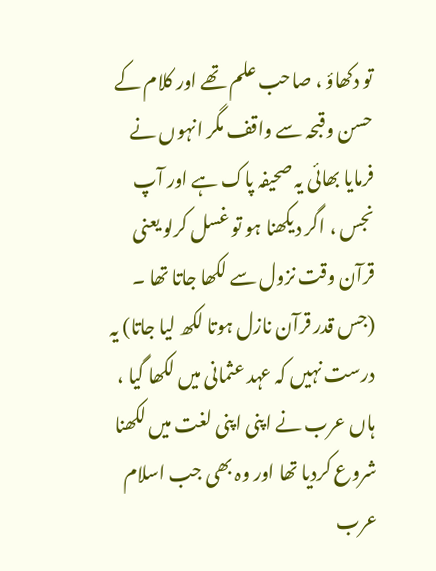تو دکھاؤ ، صاحب علم تھے اور کلام کے حسن وقبحہ سے واقف مگر انہوں نے فرمایا بھائی یہ صحیفہ پاک ہے اور آپ نجس ، اگر دیکھنا ہو تو غسل کرلو یعنی قرآن وقت نزول سے لکھا جاتا تھا ۔ (جس قدر قرآن نازل ہوتا لکھ لیا جاتا) یہ درست نہیں کہ عہد عثمانی میں لکھا گیا ، ہاں عرب نے اپنی اپنی لغت میں لکھنا شروع کردیا تھا اور وہ بھی جب اسلام عرب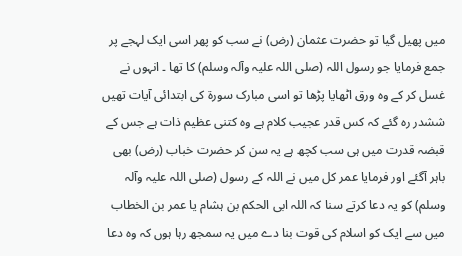میں پھیل گیا تو حضرت عثمان (رض) نے سب کو پھر اسی ایک لہجے پر جمع فرمایا جو رسول اللہ (صلی اللہ علیہ وآلہ وسلم) کا تھا ۔ انہوں نے غسل کر کے وہ ورق اٹھایا پڑھا تو اسی مبارک سورة کی ابتدائی آیات تھیں ششدر رہ گئے کہ کس قدر عجیب کلام ہے وہ کتنی عظیم ذات ہے جس کے قبضہ قدرت میں ہی سب کچھ ہے یہ سن کر حضرت خباب (رض) بھی باہر آگئے اور فرمایا عمر کل میں نے اللہ کے رسول (صلی اللہ علیہ وآلہ وسلم) کو یہ دعا کرتے سنا کہ اللہ ابی الحکم بن ہشام یا عمر بن الخطاب میں سے ایک کو اسلام کی قوت بنا دے میں یہ سمجھ رہا ہوں کہ وہ دعا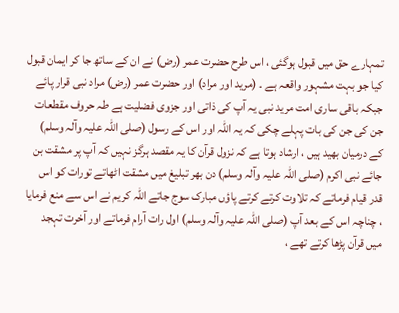تمہارے حق میں قبول ہوگئی ، اس طرح حضرت عمر (رض) نے ان کے ساتھ جا کر ایمان قبول کیا جو بہت مشہور واقعہ ہے ۔ (مرید اور مراد) اور حضرت عمر (رض) مراد نبی قرار پائے جبکہ باقی ساری امت مرید نبی یہ آپ کی ذاتی اور جزوی فضلیت ہے طہ حروف مقطعات جن کی جن کی بات پہلے چکی کہ یہ اللہ اور اس کے رسول (صلی اللہ علیہ وآلہ وسلم) کے درمیان بھید ہیں ، ارشاد ہوتا ہے کہ نزول قرآن کا یہ مقصد ہرگز نہیں کہ آپ پر مشقت بن جائے نبی اکرم (صلی اللہ علیہ وآلہ وسلم) دن بھر تبلیغ میں مشقت اٹھاتے تورات کو اس قدر قیام فرماتے کہ تلاوت کرتے کرتے پاؤں مبارک سوج جاتے اللہ کریم نے اس سے منع فرمایا ، چناچہ اس کے بعد آپ (صلی اللہ علیہ وآلہ وسلم) اول رات آرام فرماتے اور آخرت تہجد میں قرآن پڑھا کرتے تھے ،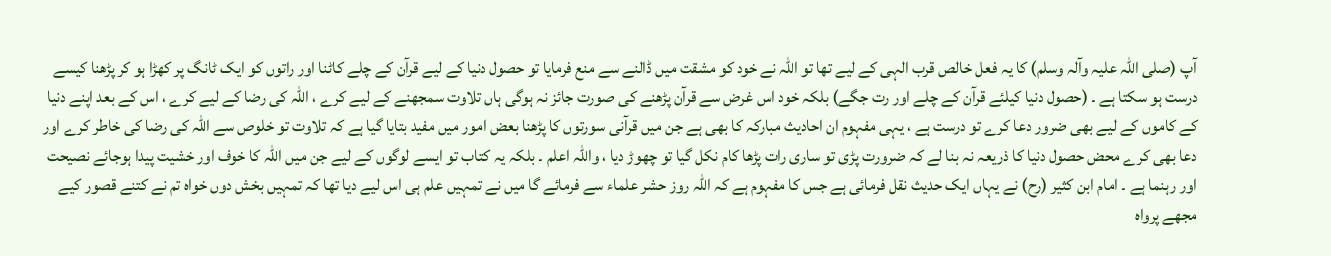آپ (صلی اللہ علیہ وآلہ وسلم) کا یہ فعل خالص قرب الہی کے لیے تھا تو اللہ نے خود کو مشقت میں ڈالنے سے منع فرمایا تو حصول دنیا کے لیے قرآن کے چلے کاٹنا اور راتوں کو ایک ٹانگ پر کھڑا ہو کر پڑھنا کیسے درست ہو سکتا ہے ۔ (حصول دنیا کیلئے قرآن کے چلے اور رت جگے) بلکہ خود اس غرض سے قرآن پڑھنے کی صورت جائز نہ ہوگی ہاں تلاوت سمجھنے کے لیے کرے ، اللہ کی رضا کے لیے کرے ، اس کے بعد اپنے دنیا کے کاموں کے لیے بھی ضرور دعا کرے تو درست ہے ، یہی مفہوم ان احادیث مبارکہ کا بھی ہے جن میں قرآنی سورتوں کا پڑھنا بعض امور میں مفید بتایا گیا ہے کہ تلاوت تو خلوص سے اللہ کی رضا کی خاطر کرے اور دعا بھی کرے محض حصول دنیا کا ذریعہ نہ بنا لے کہ ضرورت پڑی تو ساری رات پڑھا کام نکل گیا تو چھوڑ دیا ، واللہ اعلم ۔ بلکہ یہ کتاب تو ایسے لوگوں کے لیے جن میں اللہ کا خوف اور خشیت پیدا ہوجائے نصیحت اور رہنما ہے ۔ امام ابن کثیر (رح) نے یہاں ایک حدیث نقل فرمائی ہے جس کا مفہوم ہے کہ اللہ روز حشر علماء سے فرمائے گا میں نے تمہیں علم ہی اس لیے دیا تھا کہ تمہیں بخش دوں خواہ تم نے کتنے قصور کیے مجھے پرواہ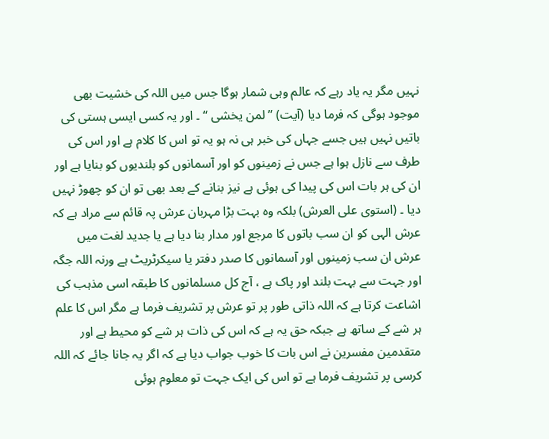نہیں مگر یہ یاد رہے کہ عالم وہی شمار ہوگا جس میں اللہ کی خشیت بھی موجود ہوگی کہ فرما دیا (آیت) ” لمن یخشی “ ۔ اور یہ کسی ایسی ہستی کی باتیں نہیں ہیں جسے جہاں کی خبر ہی نہ ہو یہ تو اس کا کلام ہے اور اس کی طرف سے نازل ہوا ہے جس نے زمینوں کو اور آسمانوں کو بلندیوں کو بنایا ہے اور ان کی ہر بات اس کی پیدا کی ہوئی ہے نیز بنانے کے بعد بھی تو ان کو چھوڑ نہیں دیا ۔ (استوی علی العرش) بلکہ وہ بہت بڑا مہربان عرش پہ قائم سے مراد ہے کہ عرش الہی کو ان سب باتوں کا مرجع اور مدار بنا دیا ہے یا جدید لغت میں عرش ان سب زمینوں اور آسمانوں کا صدر دفتر یا سیکرٹریٹ ہے ورنہ اللہ جگہ اور جہت سے بہت بلند اور پاک ہے ، آج کل مسلمانوں کا طبقہ اسی مذہب کی اشاعت کرتا ہے کہ اللہ ذاتی طور پر تو عرش پر تشریف فرما ہے مگر اس کا علم ہر شے کے ساتھ ہے جبکہ حق یہ ہے کہ اس کی ذات ہر شے کو محیط ہے اور متقدمین مفسرین نے اس بات کا خوب جواب دیا ہے کہ اگر یہ جانا جائے کہ اللہ کرسی پر تشریف فرما ہے تو اس کی ایک جہت تو معلوم ہوئی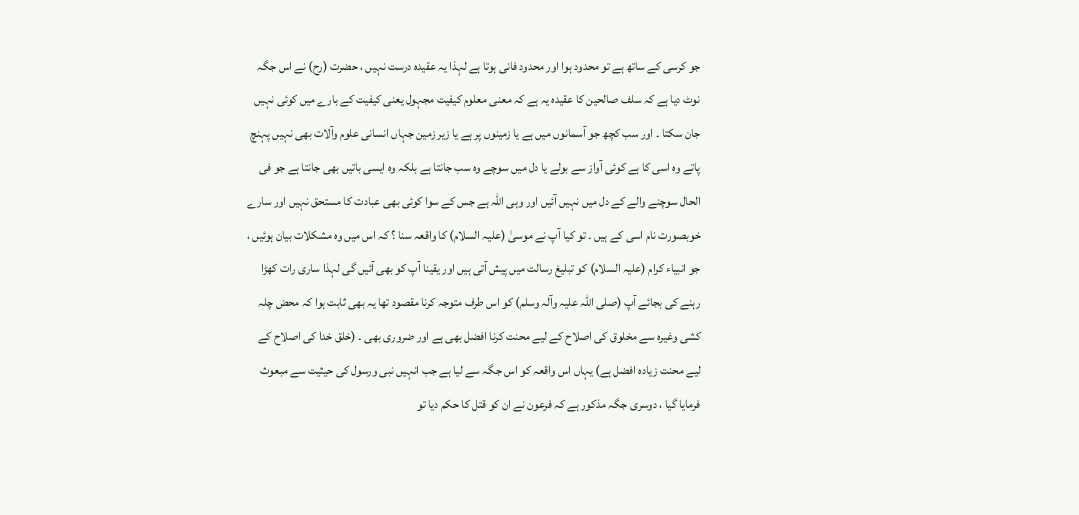جو کرسی کے ساتھ ہے تو محدود ہوا اور محدود فانی ہوتا ہے لہذا یہ عقیدہ درست نہیں ، حضرت (رح) نے اس جگہ نوٹ دیا ہے کہ سلف صالحین کا عقیدہ یہ ہے کہ معنی معلوم کیفیت مجہول یعنی کیفیت کے بارے میں کوئی نہیں جان سکتا ۔ اور سب کچھ جو آسمانوں میں ہے یا زمینوں پر ہے یا زیر زمین جہاں انسانی علوم وآلات بھی نہیں پہنچ پاتے وہ اسی کا ہے کوئی آواز سے بولے یا دل میں سوچے وہ سب جانتا ہے بلکہ وہ ایسی باتیں بھی جانتا ہے جو فی الحال سوچنے والے کے دل میں نہیں آئیں اور وہی اللہ ہے جس کے سوا کوئی بھی عبادت کا مستحق نہیں اور سارے خوبصورت نام اسی کے ہیں ۔ تو کیا آپ نے موسیٰ (علیہ السلام) کا واقعہ سنا ؟ کہ اس میں وہ مشکلات بیان ہوئیں ، جو انبیاء کرام (علیہ السلام) کو تبلیغ رسالت میں پیش آتی ہیں اور یقینا آپ کو بھی آئیں گی لہذا ساری رات کھڑا رہنے کی بجائے آپ (صلی اللہ علیہ وآلہ وسلم) کو اس طرف متوجہ کرنا مقصود تھا یہ بھی ثابت ہوا کہ محض چلہ کشی وغیرہ سے مخلوق کی اصلاح کے لیے محنت کرنا افضل بھی ہے اور ضروری بھی ۔ (خلق خدا کی اصلاح کے لیے محنت زیادہ افضل ہے) یہاں اس واقعہ کو اس جگہ سے لیا ہے جب انہیں نبی ورسول کی حیثیت سے مبعوث فرمایا گیا ، دوسری جگہ مذکور ہے کہ فرعون نے ان کو قتل کا حکم دیا تو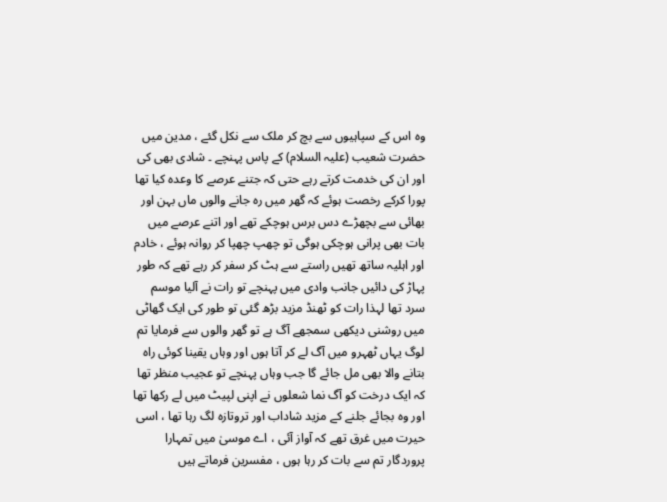وہ اس کے سپاہیوں سے بچ کر ملک سے نکل گئے ، مدین میں حضرت شعیب (علیہ السلام) کے پاس پہنچے ۔ شادی بھی کی اور ان کی خدمت کرتے رہے حتی کہ جتنے عرصے کا وعدہ کیا تھا پورا کرکے رخصت ہوئے کہ گھر میں رہ جانے والوں ماں بہن اور بھائی سے بچھڑے دس برس ہوچکے تھے اور اتنے عرصے میں بات بھی پرانی ہوچکی ہوگی تو چھپ چھپا کر روانہ ہوئے ، خادم اور اہلیہ ساتھ تھیں راستے سے ہٹ کر سفر کر رہے تھے کہ طور پہاڑ کی دائیں جانب وادی میں پہنچے تو رات نے آلیا موسم سرد تھا لہذا رات کو ٹھنڈ مزید بڑھ گئی تو طور کی ایک گھاٹی میں روشنی دیکھی سمجھے آگ ہے تو گھر والوں سے فرمایا تم لوگ یہاں ٹھہرو میں آگ لے کر آتا ہوں اور وہاں یقینا کوئی راہ بتانے والا بھی مل جائے گا جب وہاں پہنچے تو عجیب منظر تھا کہ ایک درخت کو آگ نما شعلوں نے اپنی لپیٹ میں لے رکھا تھا اور وہ بجائے جلنے کے مزید شاداب اور تروتازہ لگ رہا تھا ، اسی حیرت میں غرق تھے کہ آواز آئی ، اے موسیٰ میں تمہارا پروردگار تم سے بات کر رہا ہوں ، مفسرین فرماتے ہیں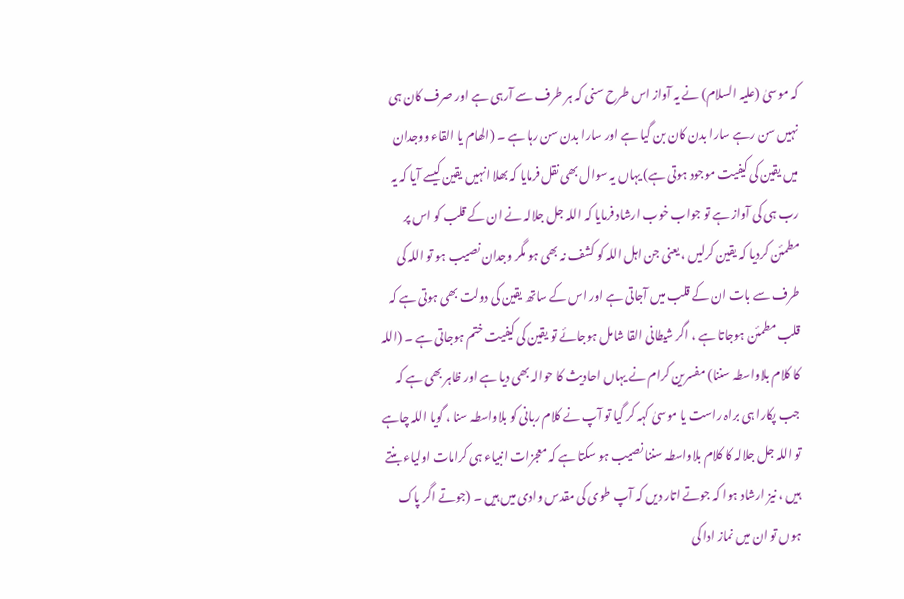کہ موسیٰ (علیہ السلام) نے یہ آواز اس طرح سنی کہ ہر طرف سے آرہی ہے اور صرف کان ہی نہیں سن رہے سارا بدن کان بن گیا ہے اور سارا بدن سن رہا ہے ۔ (الھام یا القاء ووجدان میں یقین کی کیفیت موجود ہوتی ہے) یہاں یہ سوال بھی نقل فرمایا کہ بھلا انہیں یقین کیسے آیا کہ یہ رب ہی کی آواز ہے تو جواب خوب ارشاد فرمایا کہ اللہ جل جلالہ نے ان کے قلب کو اس پر مطمئن کردیا کہ یقین کرلیں ، یعنی جن اہل اللہ کو کشف نہ بھی ہو مگر وجدان نصیب ہو تو اللہ کی طرف سے بات ان کے قلب میں آجاتی ہے اور اس کے ساتھ یقین کی دولت بھی ہوتی ہے کہ قلب مطمئن ہوجاتا ہے ، اگر شیطانی القا شامل ہوجائے تو یقین کی کیفیت ختم ہوجاتی ہے ۔ (اللہ کا کلام بلاواسطہ سننا) مفسرین کرام نے یہاں احادیث کا حوالہ بھی دیا ہے اور ظاہر بھی ہے کہ جب پکارا ہی براہ راست یا موسیٰ کہہ کر گیا تو آپ نے کلام ربانی کو بلاواسطہ سنا ، گویا اللہ چاہے تو اللہ جل جلالہ کا کلام بلاواسطہ سننا نصیب ہو سکتا ہے کہ معجزات انبیاء ہی کرامات اولیاء بنتے ہیں ، نیز ارشاد ہوا کہ جوتے اتار دیں کہ آپ طوی کی مقدس وادی میں ہیں ۔ (جوتے اگر پاک ہوں تو ان میں نماز ادا کی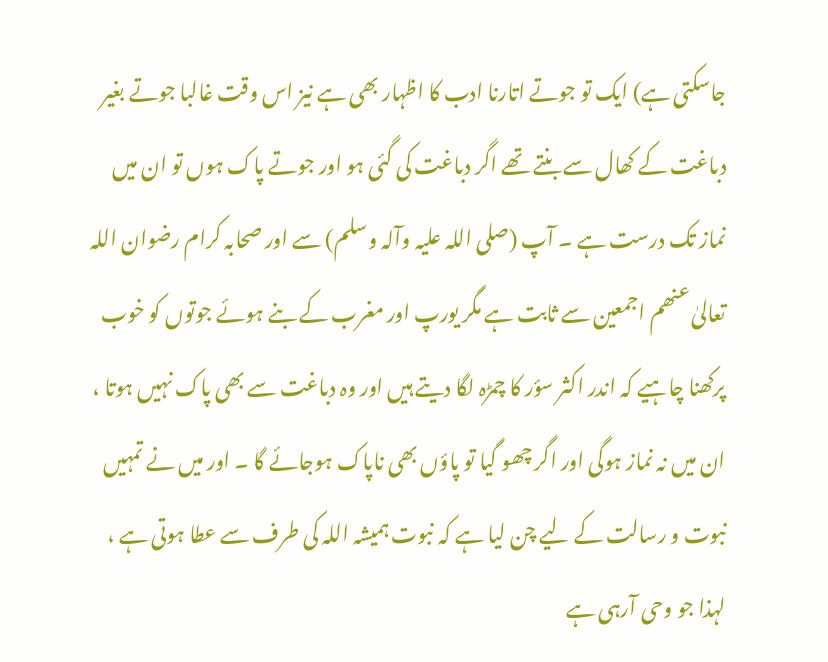جاسکتی ہے) ایک تو جوتے اتارنا ادب کا اظہار بھی ہے نیز اس وقت غالبا جوتے بغیر دباغت کے کھال سے بنتے تھے اگر دباغت کی گئی ہو اور جوتے پاک ہوں تو ان میں نماز تک درست ہے ۔ آپ (صلی اللہ علیہ وآلہ وسلم) سے اور صحابہ کرام رضوان اللہ تعالیٰ عنھم اجمعین سے ثابت ہے مگر یورپ اور مغرب کے بنے ہوئے جوتوں کو خوب پرکھنا چاہیے کہ اندر اکثر سؤر کا چمڑہ لگا دیتے ہیں اور وہ دباغت سے بھی پاک نہیں ہوتا ، ان میں نہ نماز ہوگی اور اگر چھو گیا تو پاؤں بھی ناپاک ہوجائے گا ۔ اور میں نے تمہیں نبوت و رسالت کے لیے چن لیا ہے کہ نبوت ہمیشہ اللہ کی طرف سے عطا ہوتی ہے ، لہذا جو وحی آرہی ہے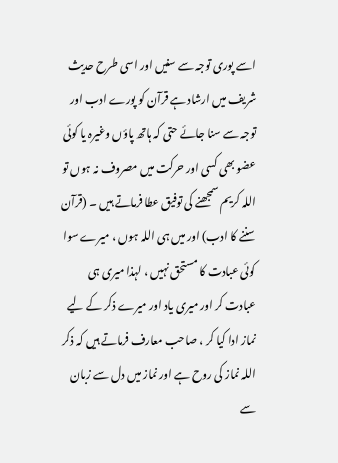اسے پوری توجہ سے سنیں اور اسی طرح حدیث شریف میں ارشاد ہے قرآن کو پورے ادب اور توجہ سے سنا جائے حتی کہ ہاتھ پاؤں وغیرہ یا کوئی عضو بھی کسی اور حرکت میں مصروف نہ ہوں تو اللہ کریم سمجھنے کی توفیق عطا فرماتے ہیں ۔ (قرآن سننے کا ادب) اور میں ہی اللہ ہوں ، میرے سوا کوئی عبادت کا مستحق نہیں ، لہذا میری ہی عبادت کر اور میری یاد اور میرے ذکر کے لیے نماز ادا کیا کر ، صاحب معارف فرماتے ہیں کہ ذکر اللہ نماز کی روح ہے اور نماز میں دل سے زبان سے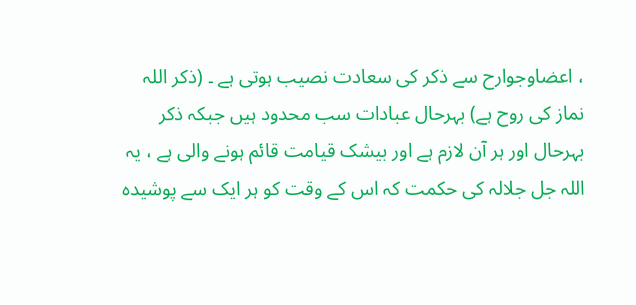، اعضاوجوارح سے ذکر کی سعادت نصیب ہوتی ہے ۔ (ذکر اللہ نماز کی روح ہے) بہرحال عبادات سب محدود ہیں جبکہ ذکر بہرحال اور ہر آن لازم ہے اور بیشک قیامت قائم ہونے والی ہے ، یہ اللہ جل جلالہ کی حکمت کہ اس کے وقت کو ہر ایک سے پوشیدہ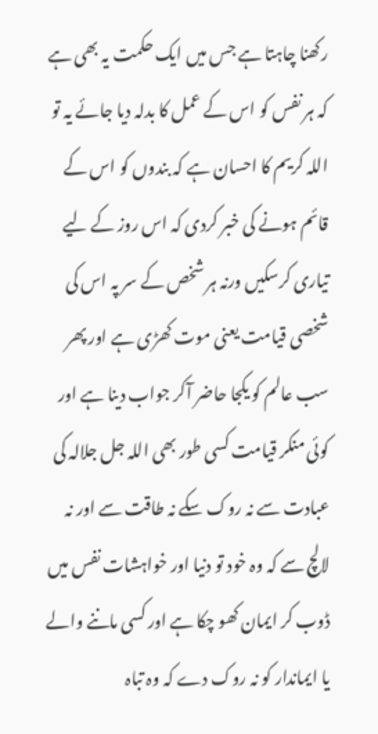رکھنا چاہتا ہے جس میں ایک حکمت یہ بھی ہے کہ ہر نفس کو اس کے عمل کا بدلہ دیا جائے یہ تو اللہ کریم کا احسان ہے کہ بندوں کو اس کے قائم ہونے کی خبر کردی کہ اس روز کے لیے تیاری کرسکیں ورنہ ہر شخص کے سر پہ اس کی شخصی قیامت یعنی موت کھڑی ہے اور پھر سب عالم کو یکجا حاضر آکر جواب دینا ہے اور کوئی منکر قیامت کسی طور بھی اللہ جل جلالہ کی عبادت سے نہ روک سکے نہ طاقت سے اور نہ لالچ سے کہ وہ خود تو دنیا اور خواہشات نفس میں ڈوب کر ایمان کھو چکا ہے اور کسی ماننے والے یا ایماندار کو نہ روک دے کہ وہ تباہ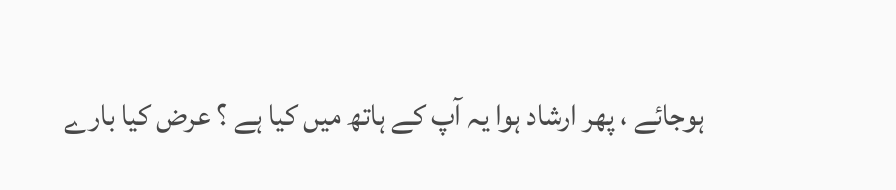ہوجائے ، پھر ارشاد ہوا یہ آپ کے ہاتھ میں کیا ہے ؟ عرض کیا بارے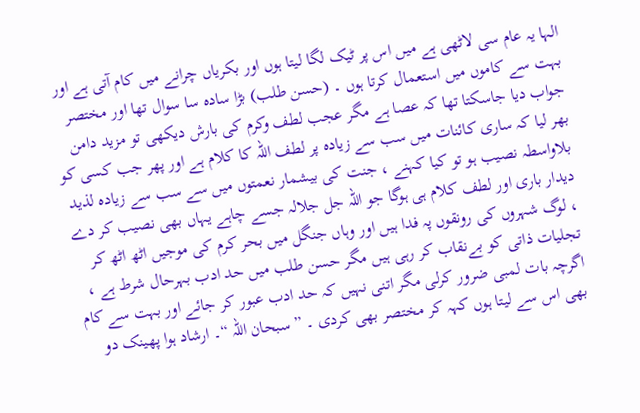الہا یہ عام سی لاٹھی ہے میں اس پر ٹیک لگا لیتا ہوں اور بکریاں چرانے میں کام آتی ہے اور بہت سے کاموں میں استعمال کرتا ہوں ۔ (حسن طلب) بڑا سادہ سا سوال تھا اور مختصر جواب دیا جاسکتا تھا کہ عصا ہے مگر عجب لطف وکرم کی بارش دیکھی تو مزید دامن بھر لیا کہ ساری کائنات میں سب سے زیادہ پر لطف اللہ کا کلام ہے اور پھر جب کسی کو بلاواسطہ نصیب ہو تو کیا کہنے ، جنت کی بیشمار نعمتوں میں سے سب سے زیادہ لذید دیدار باری اور لطف کلام ہی ہوگا جو اللہ جل جلالہ جسے چاہے یہاں بھی نصیب کر دے ، لوگ شہروں کی رونقوں پہ فدا ہیں اور وہاں جنگل میں بحر کرم کی موجیں اٹھ اٹھ کر تجلیات ذاتی کو بےنقاب کر رہی ہیں مگر حسن طلب میں حد ادب بہرحال شرط ہے ، اگرچہ بات لمبی ضرور کرلی مگر اتنی نہیں کہ حد ادب عبور کر جائے اور بہت سے کام بھی اس سے لیتا ہوں کہہ کر مختصر بھی کردی ۔ ” سبحان اللہ “۔ ارشاد ہوا پھینک دو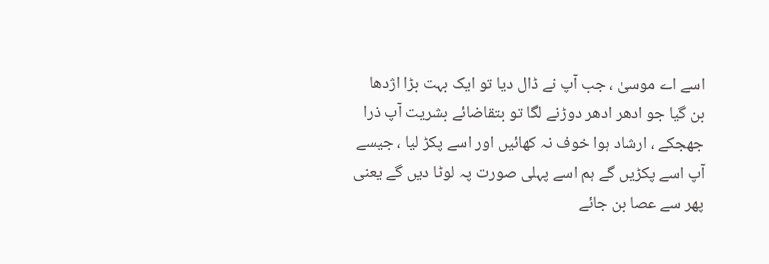اسے اے موسیٰ ، جب آپ نے ڈال دیا تو ایک بہت بڑا اژدھا بن گیا جو ادھر ادھر دوڑنے لگا تو بتقاضائے بشریت آپ ذرا جھجکے ، ارشاد ہوا خوف نہ کھائیں اور اسے پکڑ لیا ، جیسے آپ اسے پکڑیں گے ہم اسے پہلی صورت پہ لوٹا دیں گے یعنی پھر سے عصا بن جائے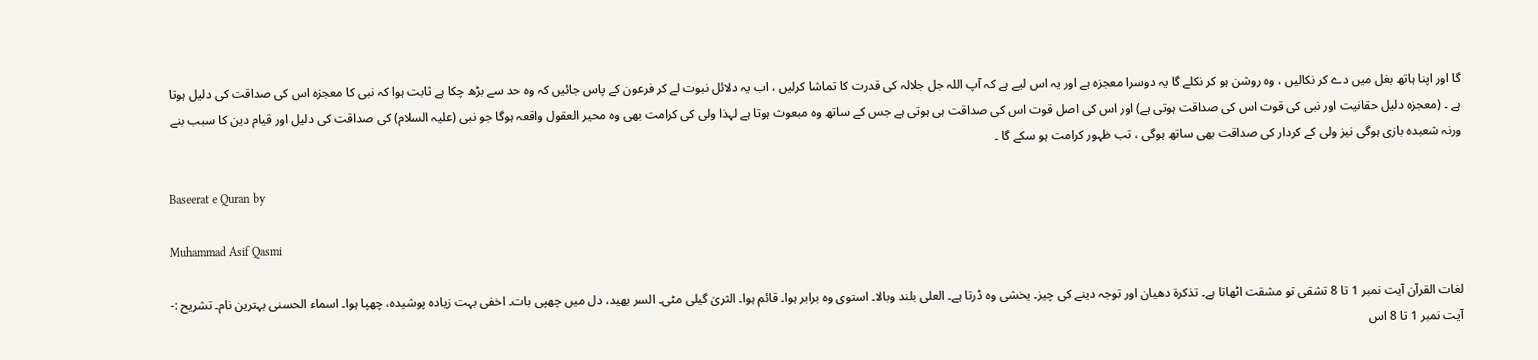گا اور اپنا ہاتھ بغل میں دے کر نکالیں ، وہ روشن ہو کر نکلے گا یہ دوسرا معجزہ ہے اور یہ اس لیے ہے کہ آپ اللہ جل جلالہ کی قدرت کا تماشا کرلیں ، اب یہ دلائل نبوت لے کر فرعون کے پاس جائیں کہ وہ حد سے بڑھ چکا ہے ثابت ہوا کہ نبی کا معجزہ اس کی صداقت کی دلیل ہوتا ہے ۔ (معجزہ دلیل حقانیت اور نبی کی قوت اس کی صداقت ہوتی ہے) اور اس کی اصل قوت اس کی صداقت ہی ہوتی ہے جس کے ساتھ وہ مبعوث ہوتا ہے لہذا ولی کی کرامت بھی وہ محیر العقول واقعہ ہوگا جو نبی (علیہ السلام) کی صداقت کی دلیل اور قیام دین کا سبب بنے ورنہ شعبدہ بازی ہوگی نیز ولی کے کردار کی صداقت بھی ساتھ ہوگی ، تب ظہور کرامت ہو سکے گا ۔

Baseerat e Quran by

Muhammad Asif Qasmi

لغات القرآن آیت نمبر 1 تا 8 تشقی تو مشقت اٹھاتا ہے۔ تذکرۃ دھیان اور توجہ دینے کی چیز۔ یخشی وہ ڈرتا ہے۔ العلی بلند وبالا۔ استوی وہ برابر ہوا۔ قائم ہوا۔ الثریٰ گیلی مٹی۔ السر بھید، دل میں چھپی بات۔ اخفی بہت زیادہ پوشیدہ، چھپا ہوا۔ اسماء الحسنی بہترین نام۔ تشریح :- آیت نمبر 1 تا 8 اس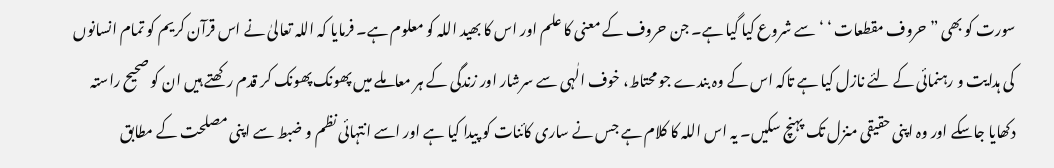سورت کو بھی ” حروف مقطعات ‘ ‘ سے شروع کیا گیا ہے۔ جن حروف کے معنی کا علم اور اس کا بھید اللہ کو معلوم ہے۔ فرمایا کہ اللہ تعالیٰ نے اس قرآن کریم کو تمام انسانوں کی ہدایت و رہنمائی کے لئے نازل کیا ہے تاکہ اس کے وہ بندے جو محتاط، خوف الٰہی سے سرشار اور زندگی کے ہر معاملے میں پھونک پھونک کر قدم رکھتے ہیں ان کو صحیح راستہ دکھایا جاسکے اور وہ اپنی حقیقی منزل تک پہنچ سکیں۔ یہ اس اللہ کا کلام ہے جس نے ساری کائنات کو پیدا کیا ہے اور اسے انتہائی نظم و ضبط سے اپنی مصلحت کے مطابق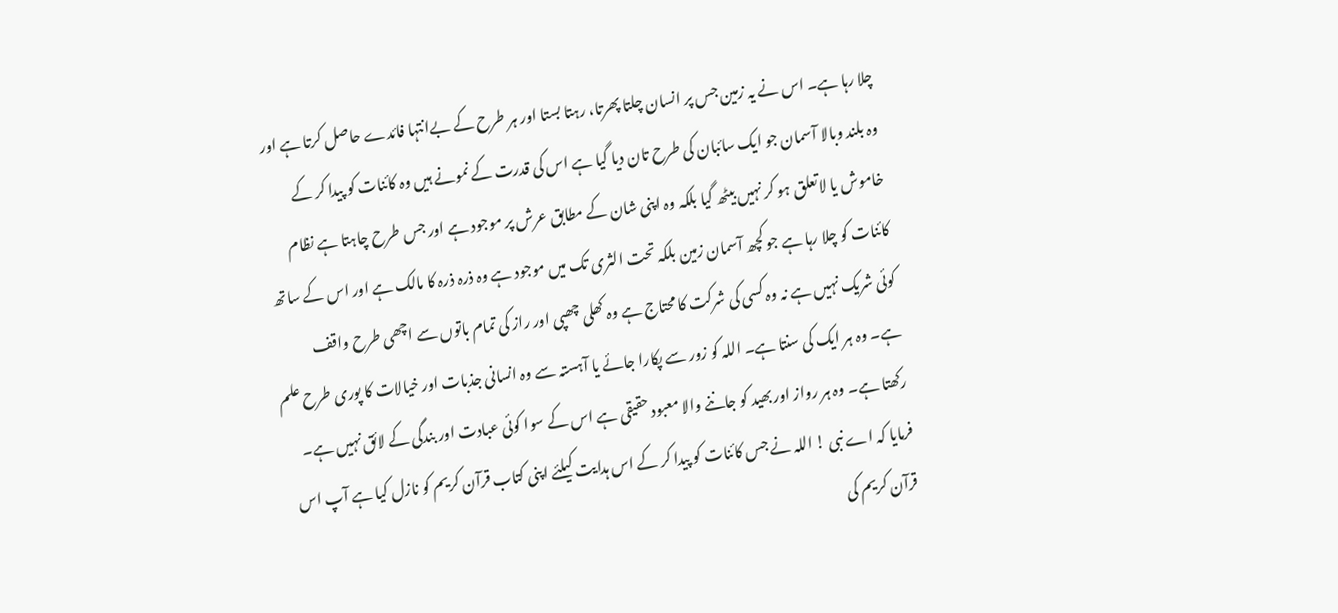چلا رہا ہے۔ اس نے یہ زمین جس پر انسان چلتا پھرتا، رہتا بستا اور ہر طرح کے بےانتہا فائدے حاصل کرتا ہے اور وہ بلند وبالا آسمان جو ایک سائبان کی طرح تان دیا گیا ہے اس کی قدرت کے نمونے ہیں وہ کائنات کو پیدا کر کے خاموش یا لاتعلق ہو کر نہیں بیٹھ گیا بلکہ وہ اپنی شان کے مطابق عرش پر موجود ہے اور جس طرح چاہتا ہے نظام کائنات کو چلا رہا ہے جو کچھ آسمان زمین بلکہ تحت الثری تک میں موجود ہے وہ ذرہ ذرہ کا مالک ہے اور اس کے ساتھ کوئی شریک نہیں ہے نہ وہ کسی کی شرکت کا محتاج ہے وہ کھلی چھپی اور راز کی تمام باتوں سے اچھی طرح واقف ہے۔ وہ ہر ایک کی سنتا ہے۔ اللہ کو زور سے پکارا جائے یا آہستہ سے وہ انسانی جذبات اور خیالات کا پوری طرح علم رکھتا ہے۔ وہ ہر رواز اور بھید کو جاننے والا معبود حقیقی ہے اس کے سوا کوئی عبادت اور بندگی کے لائق نہیں ہے۔ فرمایا کہ اے نبی ! اللہ نے جس کائنات کو پیدا کر کے اس ہدایت کیلئے اپنی کتاب قرآن کریم کو نازل کیا ہے آپ اس قرآن کریم کی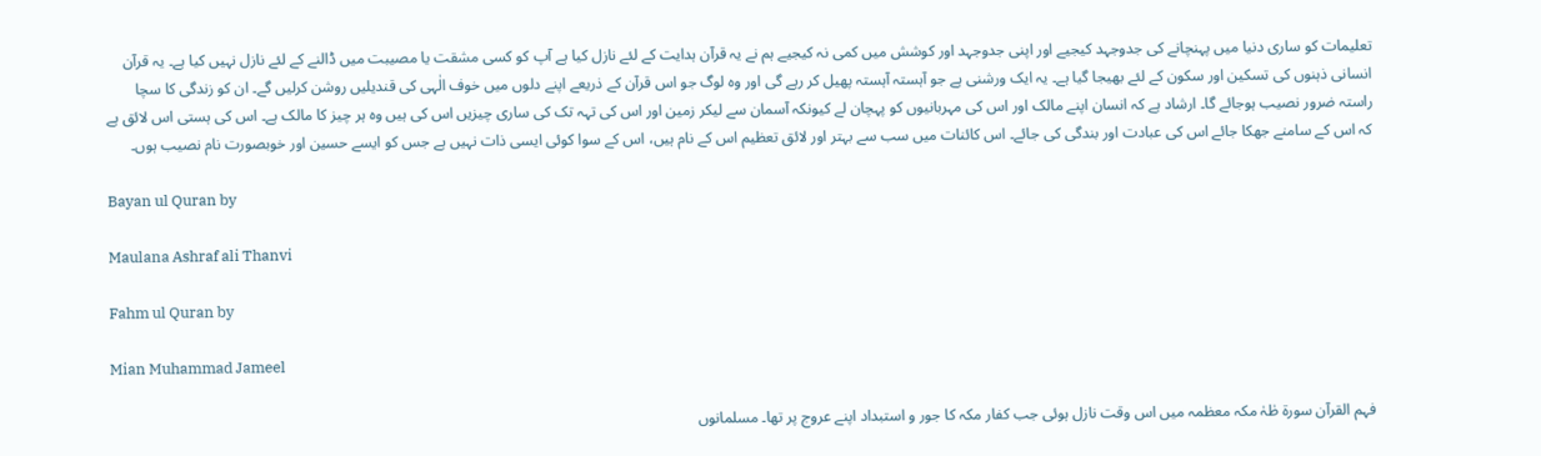تعلیمات کو ساری دنیا میں پہنچانے کی جدوجہد کیجیے اور اپنی جدوجہد اور کوشش میں کمی نہ کیجیے ہم نے یہ قرآن ہدایت کے لئے نازل کیا ہے آپ کو کسی مشقت یا مصیبت میں ڈالنے کے لئے نازل نہیں کیا ہے۔ یہ قرآن انسانی ذہنوں کی تسکین اور سکون کے لئے بھیجا گیا ہے۔ یہ ایک ورشنی ہے جو آہستہ آہستہ پھیل کر رہے گی اور وہ لوگ جو اس قرآن کے ذریعے اپنے دلوں میں خوف الٰہی کی قندیلیں روشن کرلیں گے۔ ان کو زندگی کا سچا راستہ ضرور نصیب ہوجائے گا۔ ارشاد ہے کہ انسان اپنے مالک اور اس کی مہربانیوں کو پہچان لے کیونکہ آسمان سے لیکر زمین اور اس کی تہہ تک کی ساری چیزیں اس کی ہیں وہ ہر چیز کا مالک ہے۔ اس کی ہستی اس لائق ہے کہ اس کے سامنے جھکا جائے اس کی عبادت اور بندگی کی جائے۔ اس کائنات میں سب سے بہتر اور لائق تعظیم اس کے نام ہیں، اس کے سوا کوئی ایسی ذات نہیں ہے جس کو ایسے حسین اور خوبصورت نام نصیب ہوں۔

Bayan ul Quran by

Maulana Ashraf ali Thanvi

Fahm ul Quran by

Mian Muhammad Jameel

فہم القرآن سورۃ طٰہٰ مکہ معظمہ میں اس وقت نازل ہوئی جب کفار مکہ کا جور و استبداد اپنے عروج پر تھا۔ مسلمانوں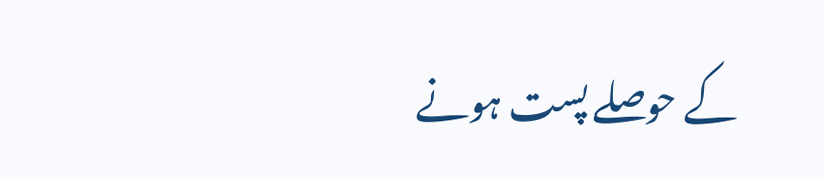کے حوصلے پست ہونے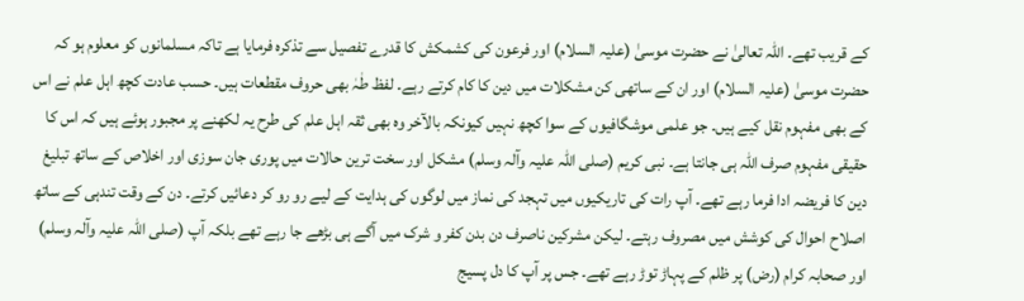کے قریب تھے۔ اللہ تعالیٰ نے حضرت موسیٰ (علیہ السلام) اور فرعون کی کشمکش کا قدرے تفصیل سے تذکرہ فرمایا ہے تاکہ مسلمانوں کو معلوم ہو کہ حضرت موسیٰ (علیہ السلام) اور ان کے ساتھی کن مشکلات میں دین کا کام کرتے رہے۔ لفظ طٰہٰ بھی حروف مقطعات ہیں۔ حسب عادت کچھ اہل علم نے اس کے بھی مفہوم نقل کیے ہیں۔ جو علمی موشگافیوں کے سوا کچھ نہیں کیونکہ بالآخر وہ بھی ثقہ اہل علم کی طرح یہ لکھنے پر مجبور ہوئے ہیں کہ اس کا حقیقی مفہوم صرف اللہ ہی جانتا ہے۔ نبی کریم (صلی اللہ علیہ وآلہ وسلم) مشکل اور سخت ترین حالات میں پوری جان سوزی اور اخلاص کے ساتھ تبلیغ دین کا فریضہ ادا فرما رہے تھے۔ آپ رات کی تاریکیوں میں تہجد کی نماز میں لوگوں کی ہدایت کے لیے رو رو کر دعائیں کرتے۔ دن کے وقت تندہی کے ساتھ اصلاح احوال کی کوشش میں مصروف رہتے۔ لیکن مشرکین ناصرف دن بدن کفر و شرک میں آگے ہی بڑھے جا رہے تھے بلکہ آپ (صلی اللہ علیہ وآلہ وسلم) اور صحابہ کرام (رض) پر ظلم کے پہاڑ توڑ رہے تھے۔ جس پر آپ کا دل پسیج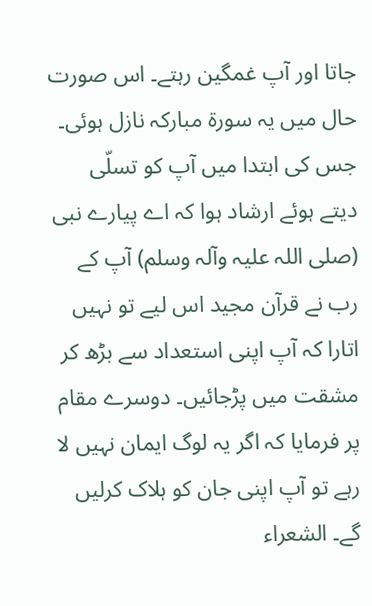جاتا اور آپ غمگین رہتے۔ اس صورت حال میں یہ سورة مبارکہ نازل ہوئی۔ جس کی ابتدا میں آپ کو تسلّی دیتے ہوئے ارشاد ہوا کہ اے پیارے نبی (صلی اللہ علیہ وآلہ وسلم) آپ کے رب نے قرآن مجید اس لیے تو نہیں اتارا کہ آپ اپنی استعداد سے بڑھ کر مشقت میں پڑجائیں۔ دوسرے مقام پر فرمایا کہ اگر یہ لوگ ایمان نہیں لا رہے تو آپ اپنی جان کو ہلاک کرلیں گے۔ الشعراء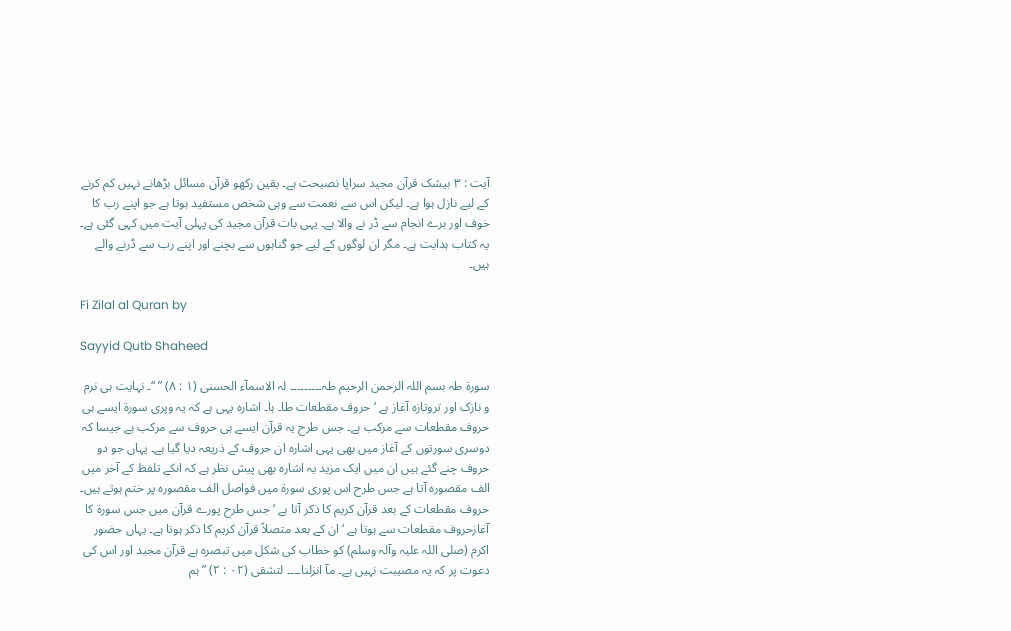آیت : ٣ بیشک قرآن مجید سراپا نصیحت ہے۔ یقین رکھو قرآن مسائل بڑھانے نہیں کم کرنے کے لیے نازل ہوا ہے۔ لیکن اس سے نعمت سے وہی شخص مستفید ہوتا ہے جو اپنے رب کا خوف اور برے انجام سے ڈر نے والا ہے۔ یہی بات قرآن مجید کی پہلی آیت میں کہی گئی ہے۔ یہ کتاب ہدایت ہے۔ مگر ان لوگوں کے لیے جو گناہوں سے بچنے اور اپنے رب سے ڈرنے والے ہیں۔

Fi Zilal al Quran by

Sayyid Qutb Shaheed

سورة طہ بسم اللہ الرحمن الرحیم طہ۔۔۔۔۔۔۔۔۔ لہ الاسمآء الحسنی (١ : ٨) ” “۔ نہایت ہی نرم و نازک اور تروتازہ آغاز ہے ‘ حروف مقطعات طا۔ ہا۔ اشارہ یہی ہے کہ یہ وپری سورة ایسے ہی حروف مقطعات سے مرکب ہے۔ جس طرح یہ قرآن ایسے ہی حروف سے مرکب ہے جیسا کہ دوسری سورتوں کے آغاز میں بھی یہی اشارہ ان حروف کے ذریعہ دیا گیا ہے۔ یہاں جو دو حروف چنے گئے ہیں ان میں ایک مزید یہ اشارہ بھی پیش نظر ہے کہ انکے تلفظ کے آخر میں الف مقصورہ آتا ہے جس طرح اس پوری سورة میں فواصل الف مقصورہ پر ختم ہوتے ہیں۔ حروف مقطعات کے بعد قرآن کریم کا ذکر آتا ہے ‘ جس طرح پورے قرآن میں جس سورة کا آغازحروف مقطعات سے ہوتا ہے ‘ ان کے بعد متصلاً قرآن کریم کا ذکر ہوتا ہے۔ یہاں حضور اکرم (صلی اللہ علیہ وآلہ وسلم) کو خطاب کی شکل میں تبصرہ ہے قرآن مجید اور اس کی دعوت پر کہ یہ مصیبت نہیں ہے۔ مآ انزلنا۔۔۔۔ لتشقی (٠٢ : ٢) ” ہم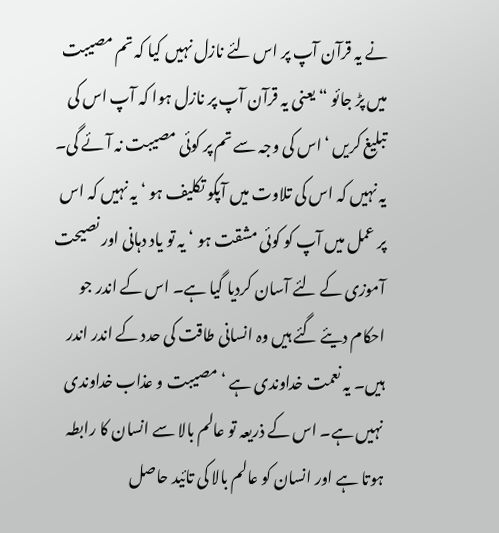نے یہ قرآن آپ پر اس لئے نازل نہیں کیا کہ تم مصیبت میں پڑ جائو “ یعنی یہ قرآن آپ پر نازل ہوا کہ آپ اس کی تبلیغ کریں ‘ اس کی وجہ سے تم پر کوئی مصیبت نہ آئے گی۔ یہ نہیں کہ اس کی تلاوت میں آپکو تکلیف ہو ‘ یہ نہیں کہ اس پر عمل میں آپ کو کوئی مشقت ہو ‘ یہ تو یاد دہانی اور نصیحت آموزی کے لئے آسان کردیا گیا ہے۔ اس کے اندر جو احکام دیئے گئے ہیں وہ انسانی طاقت کی حدد کے اندر اندر ہیں۔ یہ نعمت خداوندی ہے ‘ مصیبت و عذاب خداوندی نہیں ہے۔ اس کے ذریعہ تو عالم بالا سے انسان کا رابطہ ہوتا ہے اور انسان کو عالم بالا کی تائید حاصل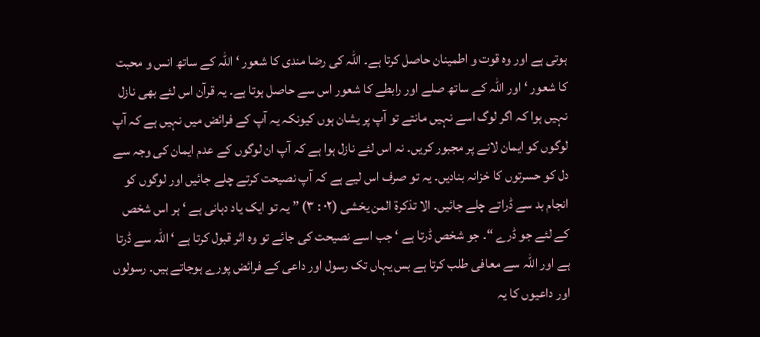ہوتی ہے اور وہ قوت و اطمینان حاصل کرتا ہے۔ اللہ کی رضا مندی کا شعور ‘ اللہ کے ساتھ انس و محبت کا شعور ‘ اور اللہ کے ساتھ صلے اور رابطے کا شعور اس سے حاصل ہوتا ہے۔ یہ قرآن اس لئے بھی نازل نہیں ہوا کہ اگر لوگ اسے نہیں مانتے تو آپ پر یشان ہوں کیونکہ یہ آپ کے فرائض میں نہیں ہے کہ آپ لوگوں کو ایمان لانے پر مجبور کریں۔ نہ اس لئے نازل ہوا ہے کہ آپ ان لوگوں کے عدم ایمان کی وجہ سے دل کو حسرتوں کا خزانہ بنادیں۔ یہ تو صرف اس لیے ہے کہ آپ نصیحت کرتے چلے جائیں اور لوگوں کو انجام بد سے ڈراتے چلے جائیں۔ الا تذکرۃ المن یخشی (٠٢ : ٣) ” یہ تو ایک یاد دہانی ہے ‘ ہر اس شخص کے لئے جو ڈرے “۔ جو شخص ڈرتا ہے ‘ جب اسے نصیحت کی جائے تو وہ اثر قبول کرتا ہے ‘ اللہ سے ڈرتا ہے اور اللہ سے معافی طلب کرتا ہے بس یہاں تک رسول اور داعی کے فرائض پورے ہوجاتے ہیں۔ رسولوں اور داعیوں کا یہ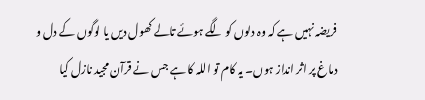فریضہ نہیں ہے کہ وہ دلوں کو لگے ہوئے تالے کھول دیں یا لوگوں کے دل و دماغ پر اثر انداز ہوں۔ یہ کام تو اللہ کا ہے جس نے قرآن مجید نازل کیا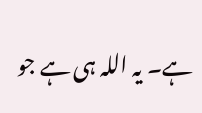ہے۔ یہ اللہ ہی ہے جو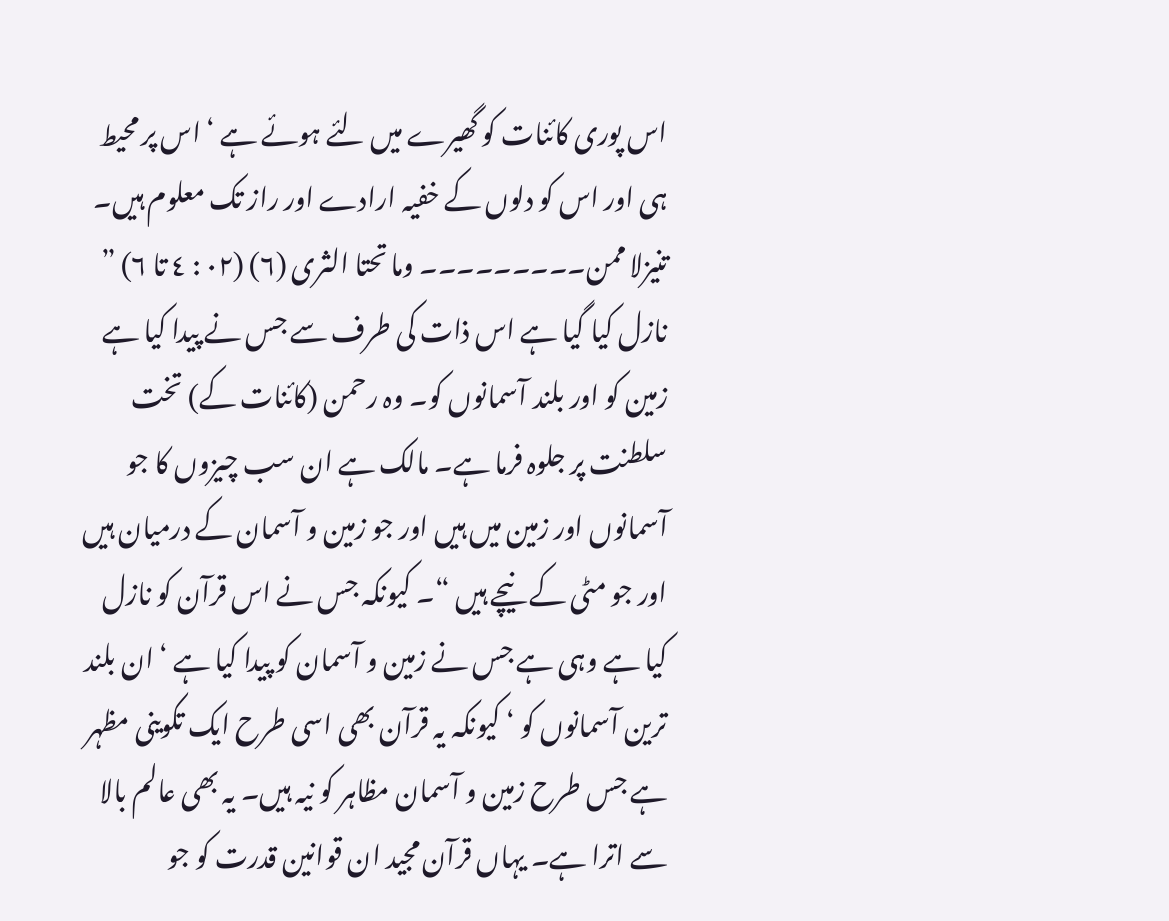اس پوری کائنات کو گھیرے میں لئے ہوئے ہے ‘ اس پر محیط ہی اور اس کو دلوں کے خفیہ ارادے اور راز تک معلوم ہیں۔ تنیزلا ممن۔۔۔۔۔۔۔۔۔ وما تحتا الثری (٦) (٠٢ : ٤ تا ٦) ” نازل کیا گیا ہے اس ذات کی طرف سے جس نے پیدا کیا ہے زمین کو اور بلند آسمانوں کو۔ وہ رحمن (کائنات کے) تخت سلطنت پر جلوہ فرما ہے۔ مالک ہے ان سب چیزوں کا جو آسمانوں اور زمین میں ہیں اور جو زمین و آسمان کے درمیان ہیں اور جو مٹی کے نیچے ہیں “۔ کیونکہ جس نے اس قرآن کو نازل کیا ہے وہی ہے جس نے زمین و آسمان کو پیدا کیا ہے ‘ ان بلند ترین آسمانوں کو ‘ کیونکہ یہ قرآن بھی اسی طرح ایک تکوینی مظہر ہے جس طرح زمین و آسمان مظاہر کو نیہ ہیں۔ یہ بھی عالم بالا سے اترا ہے۔ یہاں قرآن مجید ان قوانین قدرت کو جو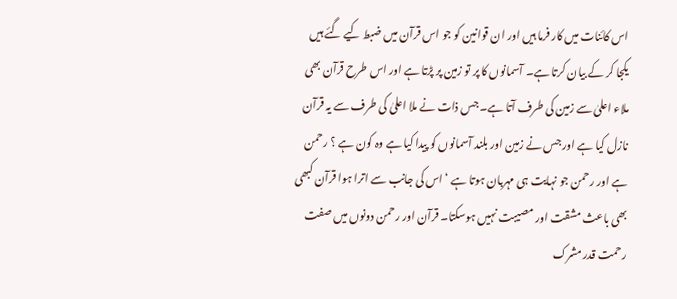اس کائنات میں کار فرما ہیں اور ان قوانین کو جو اس قرآن میں ضبط کیے گئے ہیں یکجا کر کے بیان کرتا ہے۔ آسمانوں کا پر تو زمین پر پڑتا ہے اور اس طرح قرآن بھی ملاء اعلیٰ سے زمین کی طرف آتا ہے۔ جس ذات نے ملا اعلیٰ کی طرف سے یہ قرآن نازل کیا ہے اور جس نے زمین اور بلند آسمانوں کو پیدا کیا ہے وہ کون ہے ؟ رحمن ہے اور رحمن جو نہایت ہی مہربان ہوتا ہے ‘ اس کی جانب سے اترا ہوا قرآن کبھی بھی باعث مشقت اور مصیبت نہیں ہوسکتا۔ قرآن اور رحمن دونوں میں صفت رحمت قدر مشرک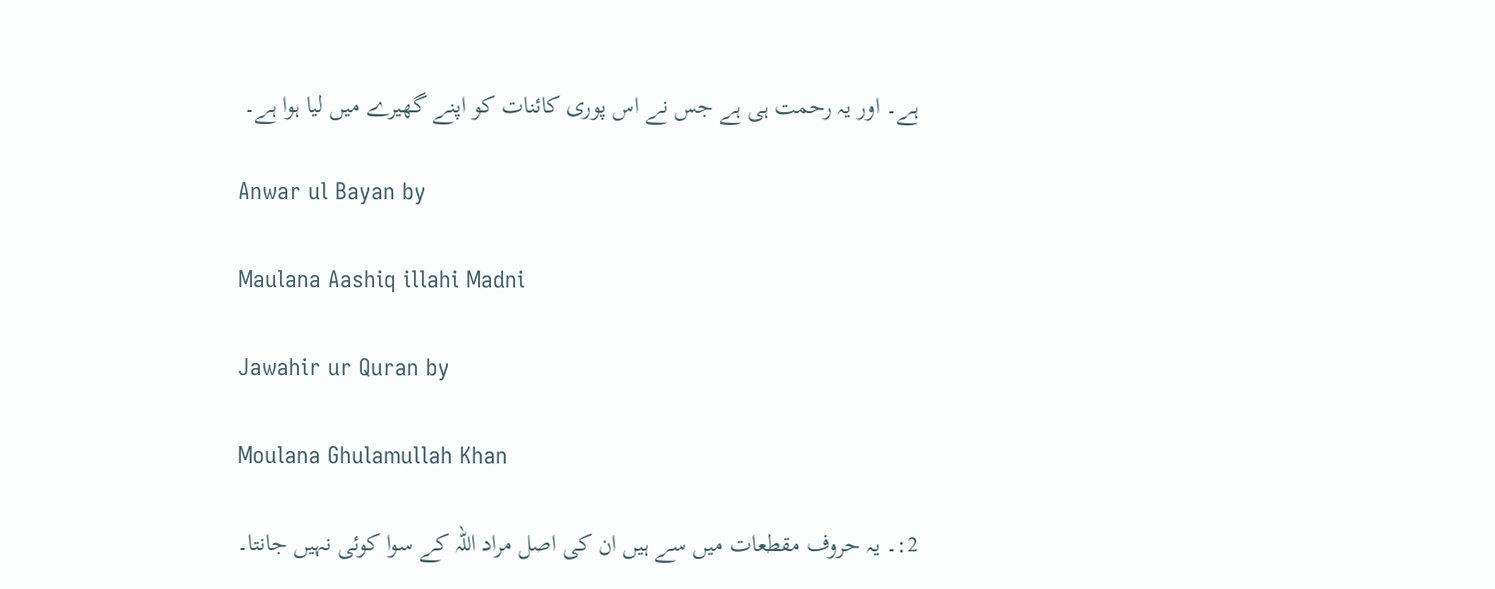ہے۔ اور یہ رحمت ہی ہے جس نے اس پوری کائنات کو اپنے گھیرے میں لیا ہوا ہے۔

Anwar ul Bayan by

Maulana Aashiq illahi Madni

Jawahir ur Quran by

Moulana Ghulamullah Khan

2:۔ یہ حروف مقطعات میں سے ہیں ان کی اصل مراد اللہ کے سوا کوئی نہیں جانتا۔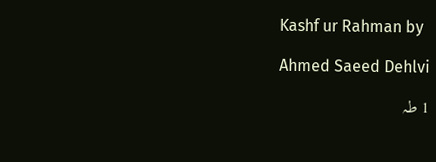Kashf ur Rahman by

Ahmed Saeed Dehlvi

1 طہ